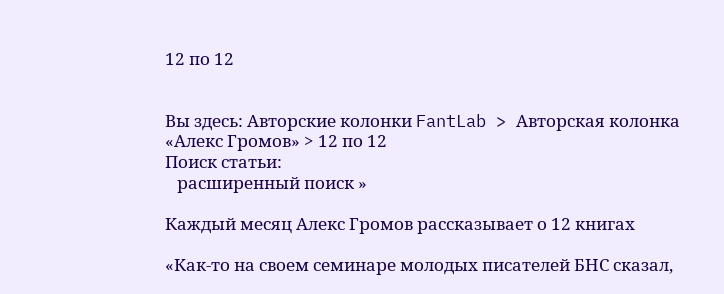12 по 12


Вы здесь: Авторские колонки FantLab > Авторская колонка «Алекс Громов» > 12 по 12
Поиск статьи:
   расширенный поиск »

Каждый месяц Алекс Громов рассказывает о 12 книгах

«Как-то на своем семинаре молодых писателей БНС сказал,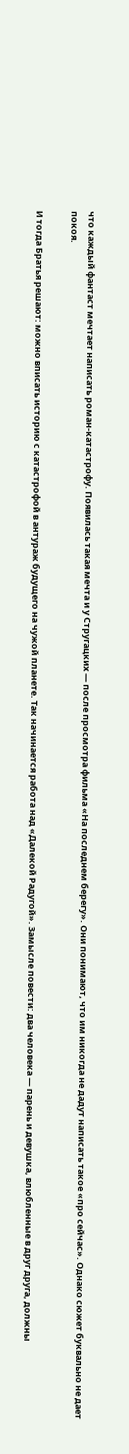что каждый фантаст мечтает написать роман-катастрофу. Появилась такая мечта и у Стругацких — после просмотра фильма «На последнем берегу». Они понимают, что им никогда не дадут написать такое «про сейчас». Однако сюжет буквально не дает покоя.

И тогда Братья решают: можно вписать историю с катастрофой в антураж будущего на чужой планете. Так начинается работа над «Далекой Радугой». Замысле повести: два человека — парень и девушка, влюбленные в друг друга, должны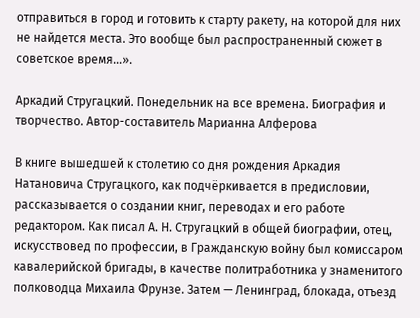отправиться в город и готовить к старту ракету, на которой для них не найдется места. Это вообще был распространенный сюжет в советское время…».

Аркадий Стругацкий. Понедельник на все времена. Биография и творчество. Автор-составитель Марианна Алферова

В книге вышедшей к столетию со дня рождения Аркадия Натановича Стругацкого, как подчёркивается в предисловии, рассказывается о создании книг, переводах и его работе редактором. Как писал А. Н. Стругацкий в общей биографии, отец, искусствовед по профессии, в Гражданскую войну был комиссаром кавалерийской бригады, в качестве политработника у знаменитого полководца Михаила Фрунзе. Затем — Ленинград, блокада, отъезд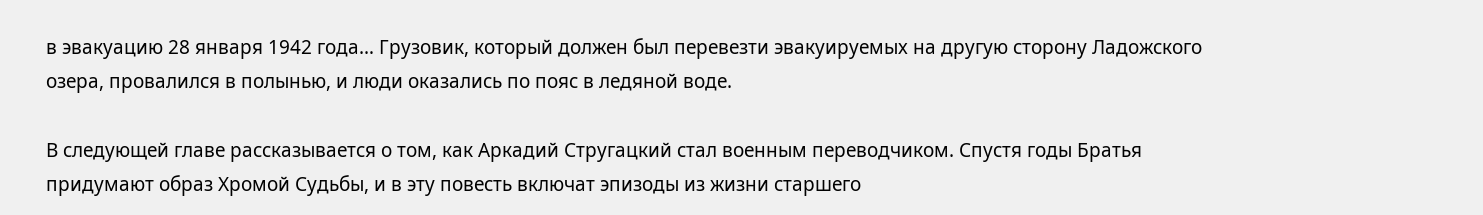в эвакуацию 28 января 1942 года… Грузовик, который должен был перевезти эвакуируемых на другую сторону Ладожского озера, провалился в полынью, и люди оказались по пояс в ледяной воде.

В следующей главе рассказывается о том, как Аркадий Стругацкий стал военным переводчиком. Спустя годы Братья придумают образ Хромой Судьбы, и в эту повесть включат эпизоды из жизни старшего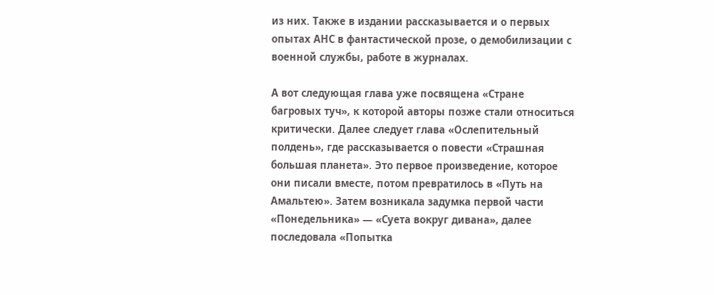из них. Также в издании рассказывается и о первых опытах АНС в фантастической прозе, о демобилизации с военной службы, работе в журналах.

А вот следующая глава уже посвящена «Стране багровых туч», к которой авторы позже стали относиться критически. Далее следует глава «Ослепительный полдень», где рассказывается о повести «Страшная большая планета». Это первое произведение, которое они писали вместе, потом превратилось в «Путь на Амальтею». Затем возникала задумка первой части «Понедельника» — «Суета вокруг дивана», далее последовала «Попытка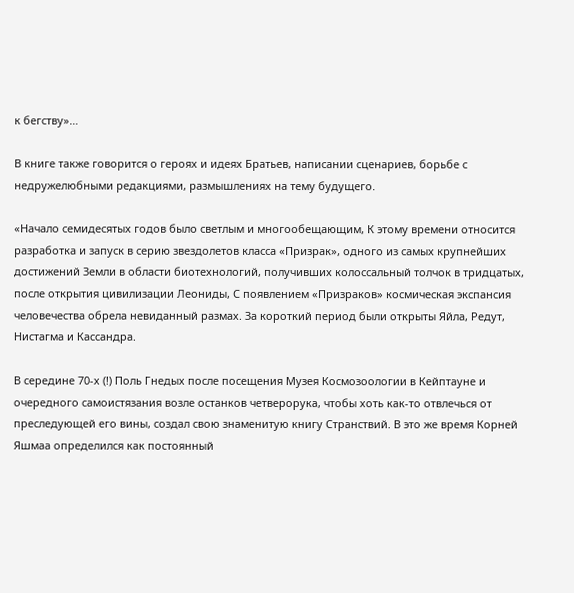к бегству»…

В книге также говорится о героях и идеях Братьев, написании сценариев, борьбе с недружелюбными редакциями, размышлениях на тему будущего.

«Начало семидесятых годов было светлым и многообещающим, К этому времени относится разработка и запуск в серию звездолетов класса «Призрак», одного из самых крупнейших достижений Земли в области биотехнологий, получивших колоссальный толчок в тридцатых, после открытия цивилизации Леониды, С появлением «Призраков» космическая экспансия человечества обрела невиданный размах. За короткий период были открыты Яйла, Редут, Нистагма и Кассандра.

В середине 70-х (!) Поль Гнедых после посещения Музея Космозоологии в Кейптауне и очередного самоистязания возле останков четверорука, чтобы хоть как-то отвлечься от преследующей его вины, создал свою знаменитую книгу Странствий. В это же время Корней Яшмаа определился как постоянный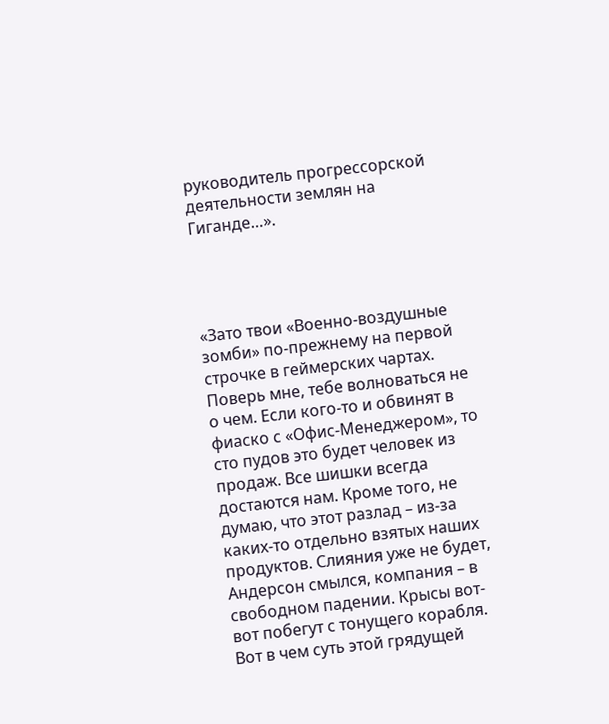руководитель прогрессорской деятельности землян на Гиганде…».




«Зато твои «Военно-воздушные зомби» по-прежнему на первой строчке в геймерских чартах. Поверь мне, тебе волноваться не о чем. Если кого-то и обвинят в фиаско с «Офис-Менеджером», то сто пудов это будет человек из продаж. Все шишки всегда достаются нам. Кроме того, не думаю, что этот разлад – из-за каких-то отдельно взятых наших продуктов. Слияния уже не будет, Андерсон смылся, компания – в свободном падении. Крысы вот-вот побегут с тонущего корабля. Вот в чем суть этой грядущей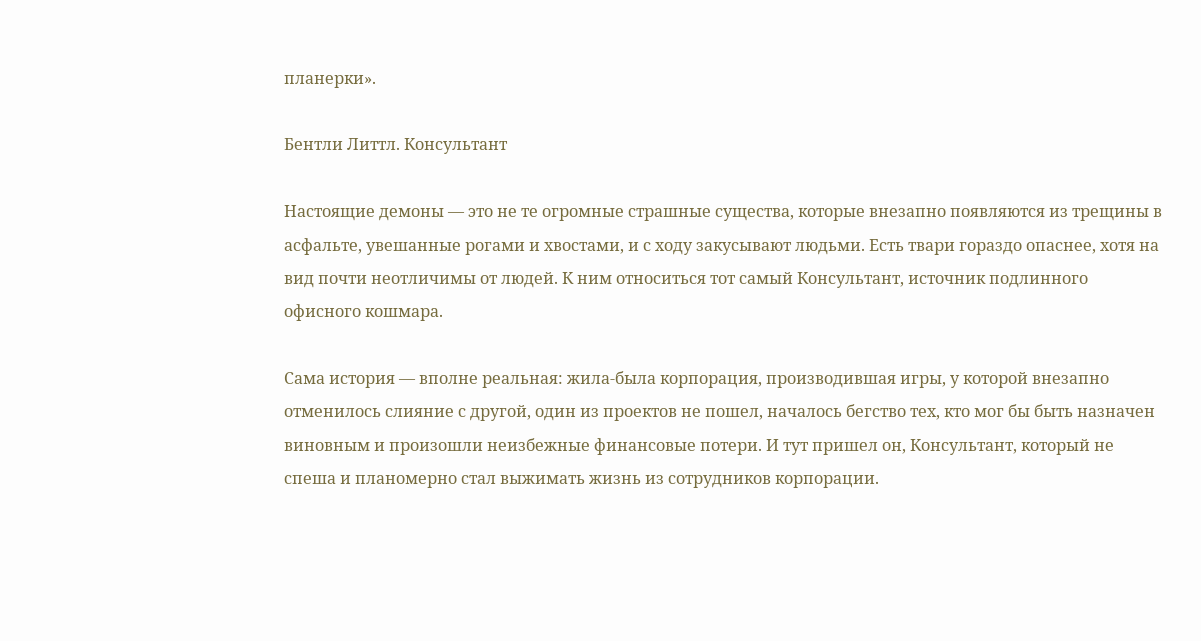планерки».

Бентли Литтл. Консультант

Настоящие демоны — это не те огромные страшные существа, которые внезапно появляются из трещины в асфальте, увешанные рогами и хвостами, и с ходу закусывают людьми. Есть твари гораздо опаснее, хотя на вид почти неотличимы от людей. К ним относиться тот самый Консультант, источник подлинного офисного кошмара.

Сама история — вполне реальная: жила-была корпорация, производившая игры, у которой внезапно отменилось слияние с другой, один из проектов не пошел, началось бегство тех, кто мог бы быть назначен виновным и произошли неизбежные финансовые потери. И тут пришел он, Консультант, который не спеша и планомерно стал выжимать жизнь из сотрудников корпорации.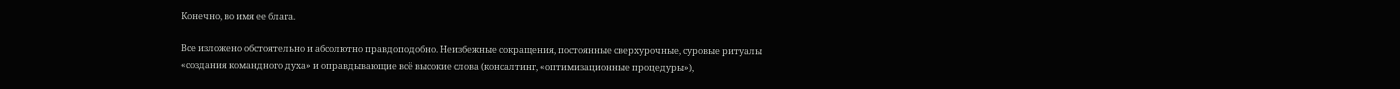Конечно, во имя ее блага.

Все изложено обстоятельно и абсолютно правдоподобно. Неизбежные сокращения, постоянные сверхурочные, суровые ритуалы «создания командного духа» и оправдывающие всё высокие слова (консалтинг, «оптимизационные процедуры»),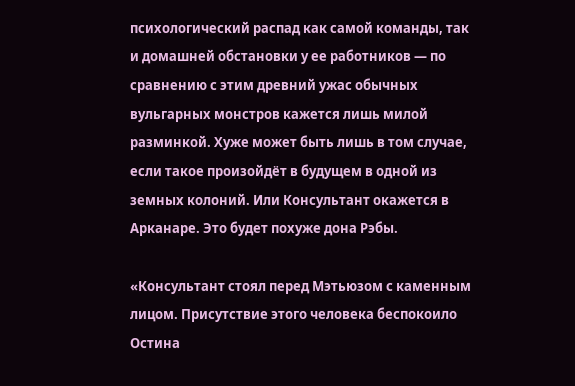психологический распад как самой команды, так и домашней обстановки у ее работников — по сравнению с этим древний ужас обычных вульгарных монстров кажется лишь милой разминкой. Хуже может быть лишь в том случае, если такое произойдёт в будущем в одной из земных колоний. Или Консультант окажется в Арканаре. Это будет похуже дона Рэбы.

«Консультант стоял перед Мэтьюзом с каменным лицом. Присутствие этого человека беспокоило Остина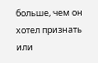больше, чем он хотел признать или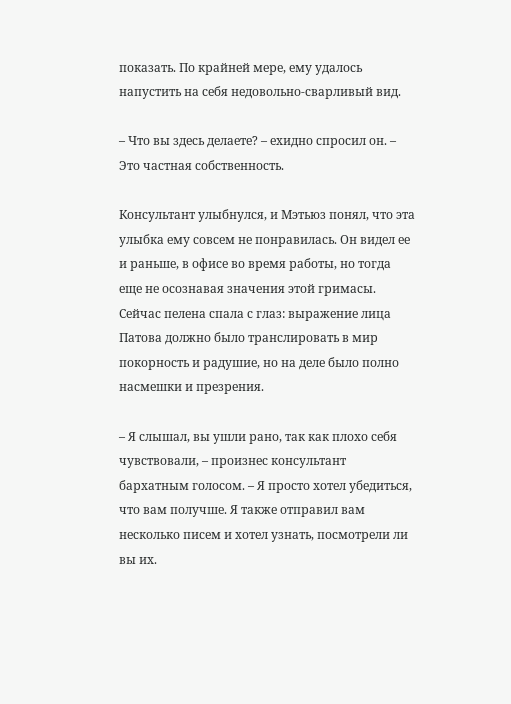показать. По крайней мере, ему удалось напустить на себя недовольно-сварливый вид.

– Что вы здесь делаете? – ехидно спросил он. – Это частная собственность.

Консультант улыбнулся, и Мэтьюз понял, что эта улыбка ему совсем не понравилась. Он видел ее и раньше, в офисе во время работы, но тогда еще не осознавая значения этой гримасы. Сейчас пелена спала с глаз: выражение лица Патова должно было транслировать в мир покорность и радушие, но на деле было полно насмешки и презрения.

– Я слышал, вы ушли рано, так как плохо себя чувствовали, – произнес консультант бархатным голосом. – Я просто хотел убедиться, что вам получше. Я также отправил вам несколько писем и хотел узнать, посмотрели ли вы их.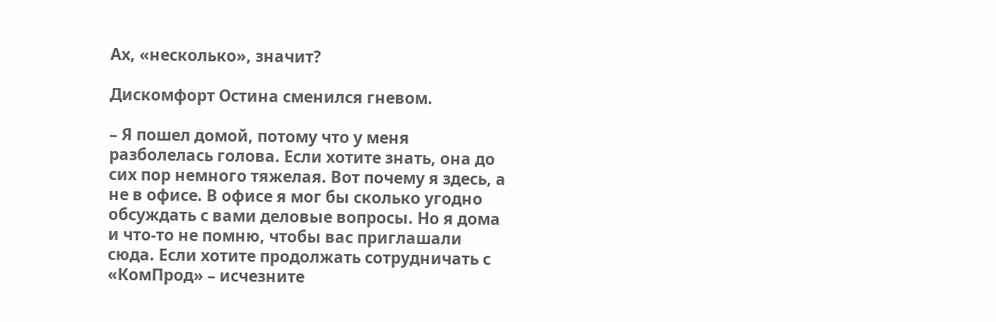Ах, «несколько», значит?

Дискомфорт Остина сменился гневом.

– Я пошел домой, потому что у меня разболелась голова. Если хотите знать, она до сих пор немного тяжелая. Вот почему я здесь, а не в офисе. В офисе я мог бы сколько угодно обсуждать с вами деловые вопросы. Но я дома и что-то не помню, чтобы вас приглашали сюда. Если хотите продолжать сотрудничать с «КомПрод» – исчезните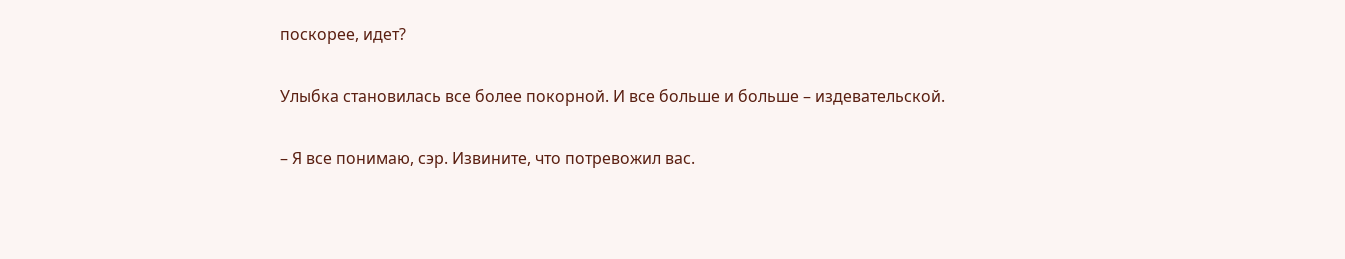поскорее, идет?

Улыбка становилась все более покорной. И все больше и больше – издевательской.

– Я все понимаю, сэр. Извините, что потревожил вас.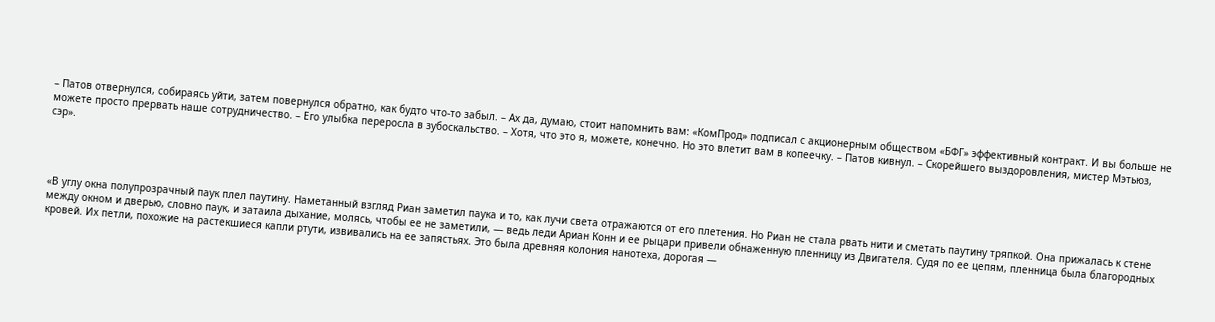– Патов отвернулся, собираясь уйти, затем повернулся обратно, как будто что-то забыл. – Ах да, думаю, стоит напомнить вам: «КомПрод» подписал с акционерным обществом «БФГ» эффективный контракт. И вы больше не можете просто прервать наше сотрудничество. – Его улыбка переросла в зубоскальство. – Хотя, что это я, можете, конечно. Но это влетит вам в копеечку. – Патов кивнул. – Скорейшего выздоровления, мистер Мэтьюз, сэр».




«В углу окна полупрозрачный паук плел паутину. Наметанный взгляд Риан заметил паука и то, как лучи света отражаются от его плетения. Но Риан не стала рвать нити и сметать паутину тряпкой. Она прижалась к стене между окном и дверью, словно паук, и затаила дыхание, молясь, чтобы ее не заметили, — ведь леди Ариан Конн и ее рыцари привели обнаженную пленницу из Двигателя. Судя по ее цепям, пленница была благородных кровей. Их петли, похожие на растекшиеся капли ртути, извивались на ее запястьях. Это была древняя колония нанотеха, дорогая —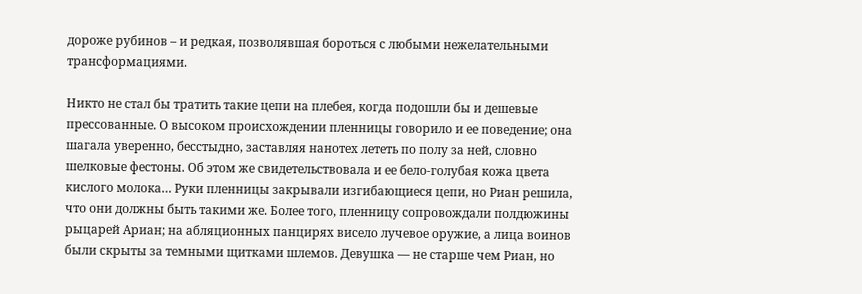дороже рубинов – и редкая, позволявшая бороться с любыми нежелательными трансформациями.

Никто не стал бы тратить такие цепи на плебея, когда подошли бы и дешевые прессованные. О высоком происхождении пленницы говорило и ее поведение; она шагала уверенно, бесстыдно, заставляя нанотех лететь по полу за ней, словно шелковые фестоны. Об этом же свидетельствовала и ее бело-голубая кожа цвета кислого молока… Руки пленницы закрывали изгибающиеся цепи, но Риан решила, что они должны быть такими же. Более того, пленницу сопровождали полдюжины рыцарей Ариан; на абляционных панцирях висело лучевое оружие, а лица воинов были скрыты за темными щитками шлемов. Девушка — не старше чем Риан, но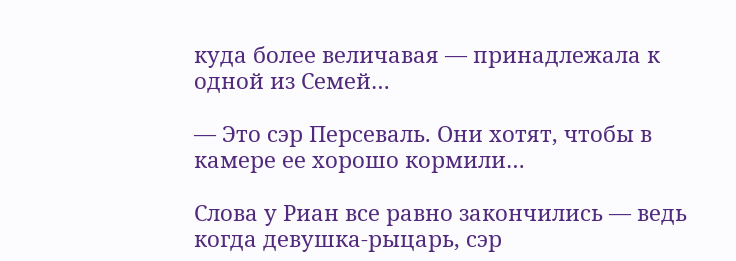куда более величавая — принадлежала к одной из Семей…

— Это сэр Персеваль. Они хотят, чтобы в камере ее хорошо кормили…

Слова у Риан все равно закончились — ведь когда девушка-рыцарь, сэр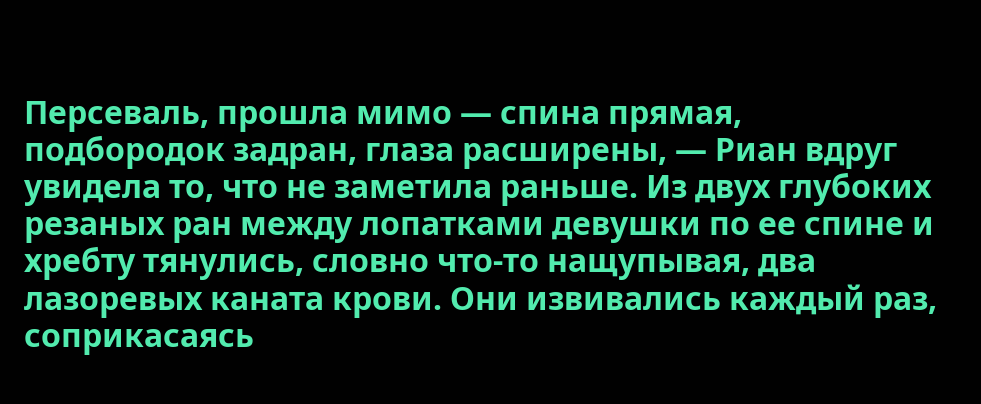Персеваль, прошла мимо — спина прямая, подбородок задран, глаза расширены, — Риан вдруг увидела то, что не заметила раньше. Из двух глубоких резаных ран между лопатками девушки по ее спине и хребту тянулись, словно что-то нащупывая, два лазоревых каната крови. Они извивались каждый раз, соприкасаясь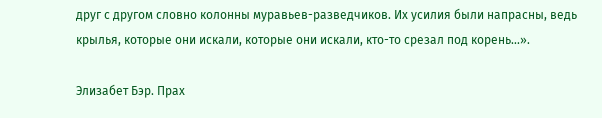друг с другом словно колонны муравьев-разведчиков. Их усилия были напрасны, ведь крылья, которые они искали, которые они искали, кто-то срезал под корень...».

Элизабет Бэр. Прах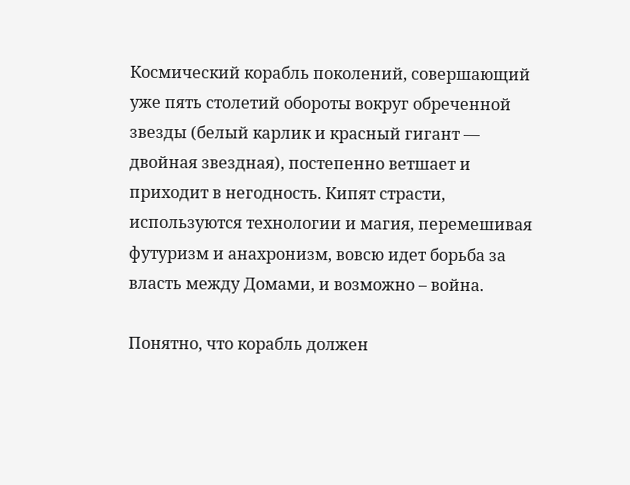Космический корабль поколений, совершающий уже пять столетий обороты вокруг обреченной звезды (белый карлик и красный гигант — двойная звездная), постепенно ветшает и приходит в негодность. Кипят страсти, используются технологии и магия, перемешивая футуризм и анахронизм, вовсю идет борьба за власть между Домами, и возможно – война.

Понятно, что корабль должен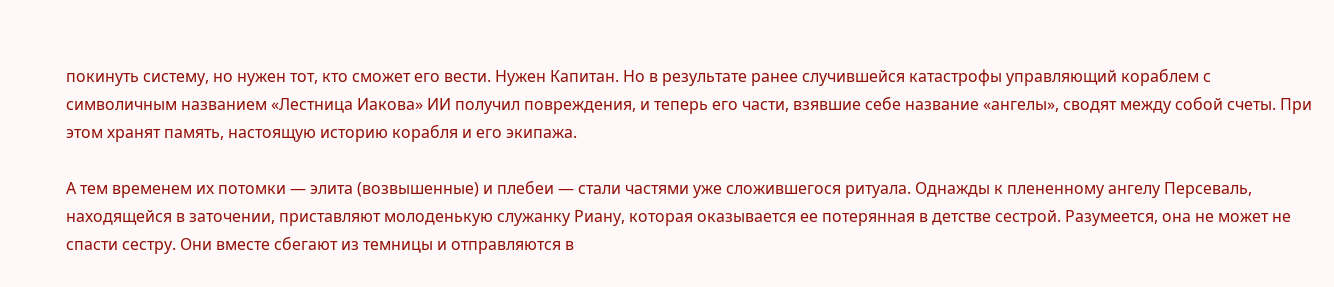покинуть систему, но нужен тот, кто сможет его вести. Нужен Капитан. Но в результате ранее случившейся катастрофы управляющий кораблем с символичным названием «Лестница Иакова» ИИ получил повреждения, и теперь его части, взявшие себе название «ангелы», сводят между собой счеты. При этом хранят память, настоящую историю корабля и его экипажа.

А тем временем их потомки — элита (возвышенные) и плебеи — стали частями уже сложившегося ритуала. Однажды к плененному ангелу Персеваль, находящейся в заточении, приставляют молоденькую служанку Риану, которая оказывается ее потерянная в детстве сестрой. Разумеется, она не может не спасти сестру. Они вместе сбегают из темницы и отправляются в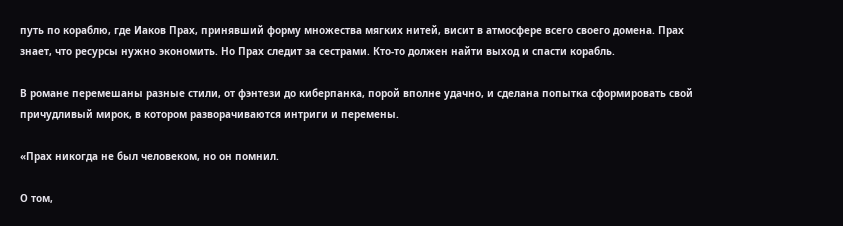путь по кораблю, где Иаков Прах, принявший форму множества мягких нитей, висит в атмосфере всего своего домена. Прах знает, что ресурсы нужно экономить. Но Прах следит за сестрами. Кто-то должен найти выход и спасти корабль.

В романе перемешаны разные стили, от фэнтези до киберпанка, порой вполне удачно, и сделана попытка сформировать свой причудливый мирок, в котором разворачиваются интриги и перемены.

«Прах никогда не был человеком, но он помнил.

О том,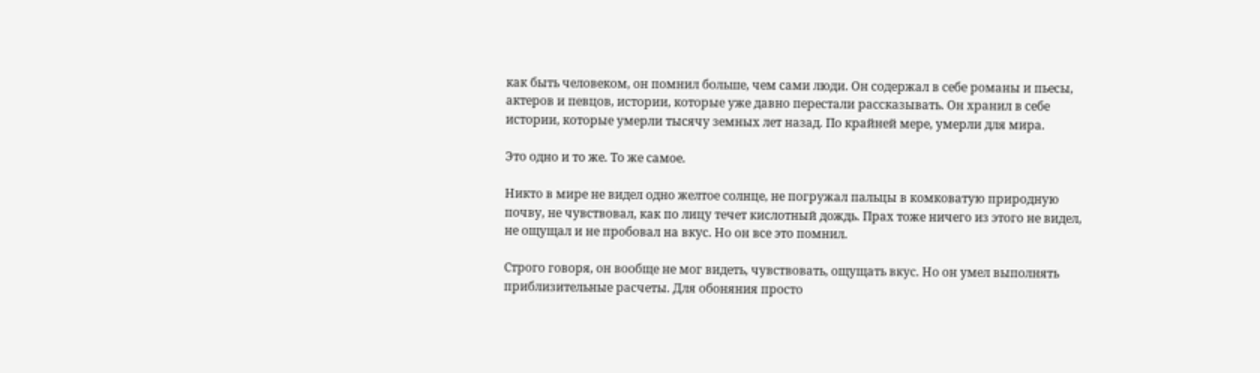как быть человеком, он помнил больше, чем сами люди. Он содержал в себе романы и пьесы, актеров и певцов, истории, которые уже давно перестали рассказывать. Он хранил в себе истории, которые умерли тысячу земных лет назад. По крайней мере, умерли для мира.

Это одно и то же. То же самое.

Никто в мире не видел одно желтое солнце, не погружал пальцы в комковатую природную почву, не чувствовал, как по лицу течет кислотный дождь. Прах тоже ничего из этого не видел, не ощущал и не пробовал на вкус. Но он все это помнил.

Строго говоря, он вообще не мог видеть, чувствовать, ощущать вкус. Но он умел выполнять приблизительные расчеты. Для обоняния просто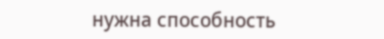нужна способность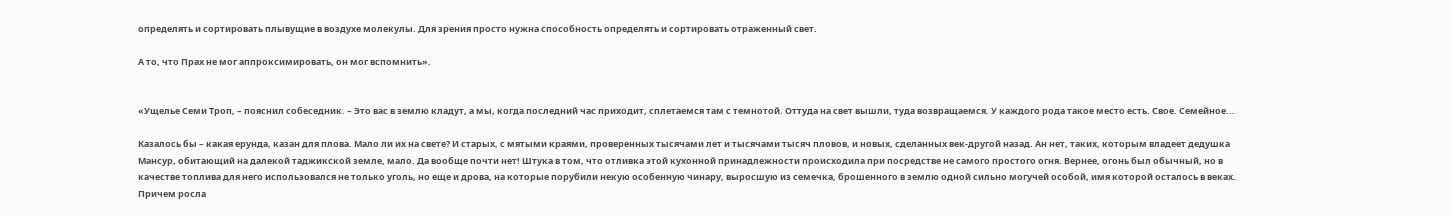определять и сортировать плывущие в воздухе молекулы. Для зрения просто нужна способность определять и сортировать отраженный свет.

А то, что Прах не мог аппроксимировать, он мог вспомнить».


«Ущелье Семи Троп, – пояснил собеседник. – Это вас в землю кладут, а мы, когда последний час приходит, сплетаемся там с темнотой. Оттуда на свет вышли, туда возвращаемся. У каждого рода такое место есть. Свое. Семейное...

Казалось бы – какая ерунда, казан для плова. Мало ли их на свете? И старых, с мятыми краями, проверенных тысячами лет и тысячами тысяч пловов, и новых, сделанных век-другой назад. Ан нет, таких, которым владеет дедушка Мансур, обитающий на далекой таджикской земле, мало. Да вообще почти нет! Штука в том, что отливка этой кухонной принадлежности происходила при посредстве не самого простого огня. Вернее, огонь был обычный, но в качестве топлива для него использовался не только уголь, но еще и дрова, на которые порубили некую особенную чинару, выросшую из семечка, брошенного в землю одной сильно могучей особой, имя которой осталось в веках. Причем росла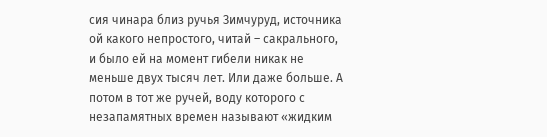сия чинара близ ручья Зимчуруд, источника ой какого непростого, читай – сакрального, и было ей на момент гибели никак не меньше двух тысяч лет. Или даже больше. А потом в тот же ручей, воду которого с незапамятных времен называют «жидким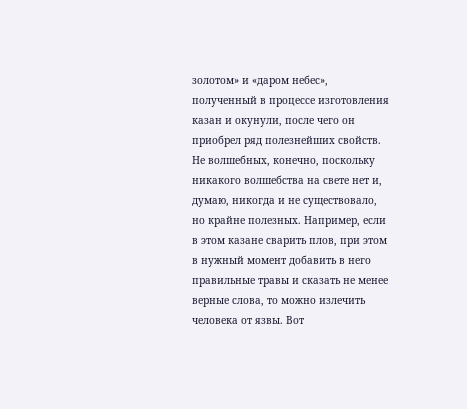золотом» и «даром небес», полученный в процессе изготовления казан и окунули, после чего он приобрел ряд полезнейших свойств. Не волшебных, конечно, поскольку никакого волшебства на свете нет и, думаю, никогда и не существовало, но крайне полезных. Например, если в этом казане сварить плов, при этом в нужный момент добавить в него правильные травы и сказать не менее верные слова, то можно излечить человека от язвы. Вот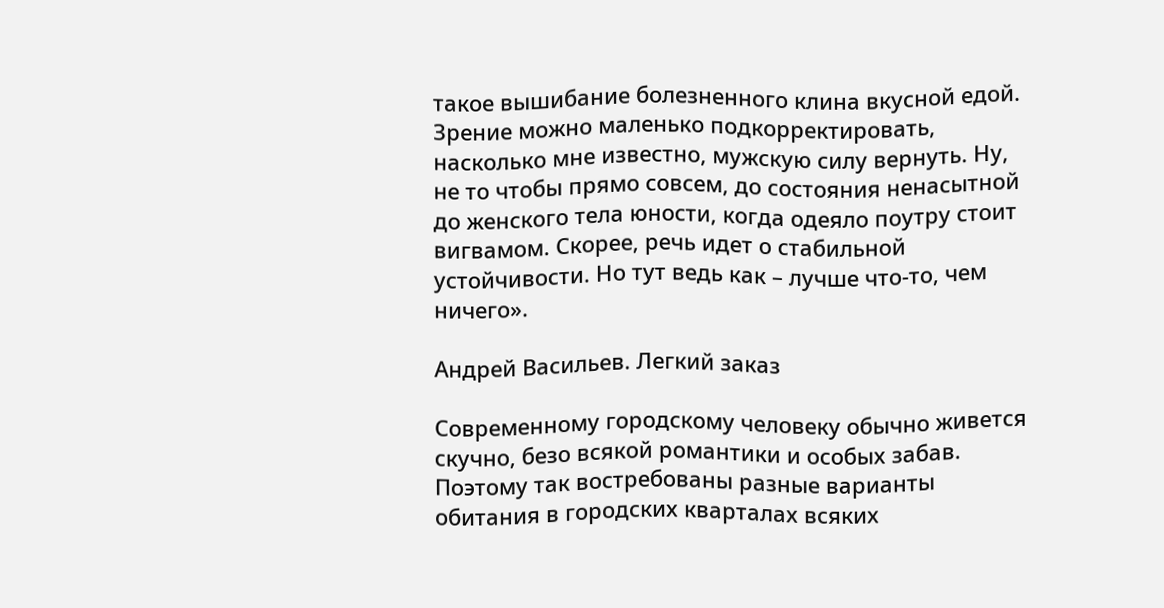такое вышибание болезненного клина вкусной едой. Зрение можно маленько подкорректировать, насколько мне известно, мужскую силу вернуть. Ну, не то чтобы прямо совсем, до состояния ненасытной до женского тела юности, когда одеяло поутру стоит вигвамом. Скорее, речь идет о стабильной устойчивости. Но тут ведь как – лучше что-то, чем ничего».

Андрей Васильев. Легкий заказ

Современному городскому человеку обычно живется скучно, безо всякой романтики и особых забав. Поэтому так востребованы разные варианты обитания в городских кварталах всяких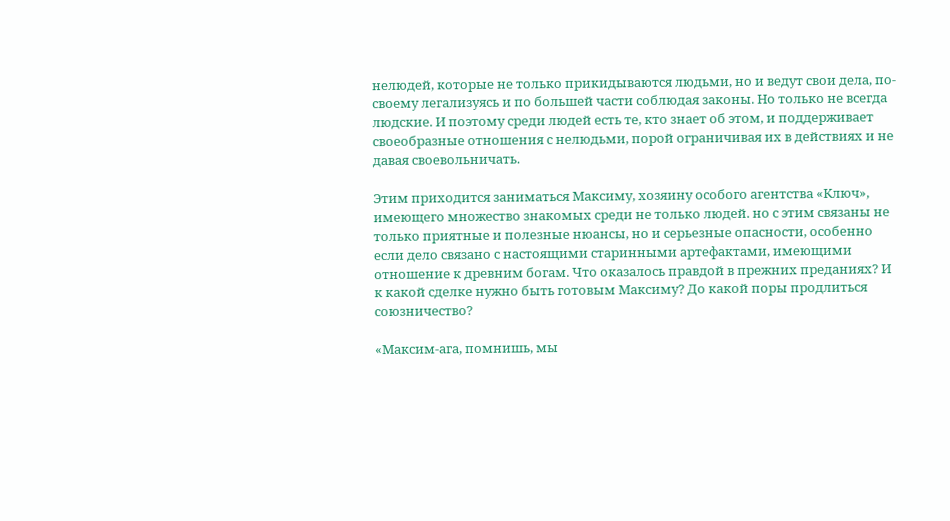нелюдей, которые не только прикидываются людьми, но и ведут свои дела, по-своему легализуясь и по большей части соблюдая законы. Но только не всегда людские. И поэтому среди людей есть те, кто знает об этом, и поддерживает своеобразные отношения с нелюдьми, порой ограничивая их в действиях и не давая своевольничать.

Этим приходится заниматься Максиму, хозяину особого агентства «Ключ», имеющего множество знакомых среди не только людей. но с этим связаны не только приятные и полезные нюансы, но и серьезные опасности, особенно если дело связано с настоящими старинными артефактами, имеющими отношение к древним богам. Что оказалось правдой в прежних преданиях? И к какой сделке нужно быть готовым Максиму? До какой поры продлиться союзничество?

«Максим-ага, помнишь, мы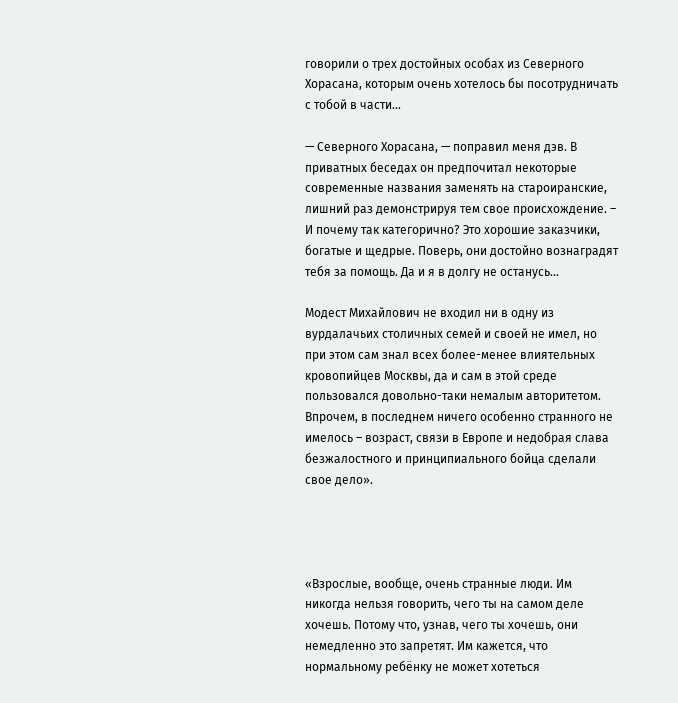говорили о трех достойных особах из Северного Хорасана, которым очень хотелось бы посотрудничать с тобой в части…

— Северного Хорасана, — поправил меня дэв. В приватных беседах он предпочитал некоторые современные названия заменять на староиранские, лишний раз демонстрируя тем свое происхождение. – И почему так категорично? Это хорошие заказчики, богатые и щедрые. Поверь, они достойно вознаградят тебя за помощь. Да и я в долгу не останусь…

Модест Михайлович не входил ни в одну из вурдалачьих столичных семей и своей не имел, но при этом сам знал всех более-менее влиятельных кровопийцев Москвы, да и сам в этой среде пользовался довольно-таки немалым авторитетом. Впрочем, в последнем ничего особенно странного не имелось – возраст, связи в Европе и недобрая слава безжалостного и принципиального бойца сделали свое дело».




«Взрослые, вообще, очень странные люди. Им никогда нельзя говорить, чего ты на самом деле хочешь. Потому что, узнав, чего ты хочешь, они немедленно это запретят. Им кажется, что нормальному ребёнку не может хотеться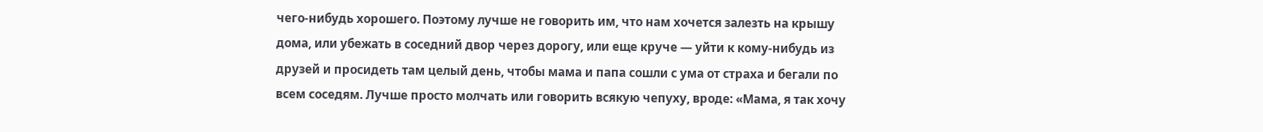чего-нибудь хорошего. Поэтому лучше не говорить им, что нам хочется залезть на крышу дома, или убежать в соседний двор через дорогу, или еще круче — уйти к кому-нибудь из друзей и просидеть там целый день, чтобы мама и папа сошли с ума от страха и бегали по всем соседям. Лучше просто молчать или говорить всякую чепуху, вроде: «Мама, я так хочу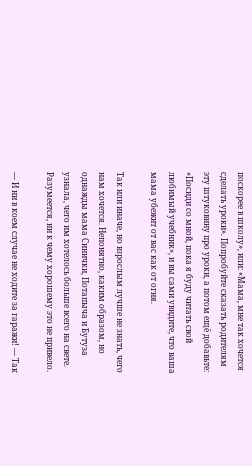поскорее в школу», или: «Мама, мне так хочется сделать уроки». Попробуйте сказать родителям эту штуковину про уроки, а потом ещё добавьте: «Посиди со мной, пока я буду читать свой любимый учебник», и вы сами увидите, что ваша мама убежит от вас как от огня.

Так или иначе, но взрослым лучше не знать, чего нам хочется. Непонятно, каким образом, но однажды мама Синички, Потапыча и Бутуза узнала, чего им хотелось больше всего на свете. Разумеется, ни к чему хорошему это не привело.

— И ни в коем случае не ходите за гаражи! — Так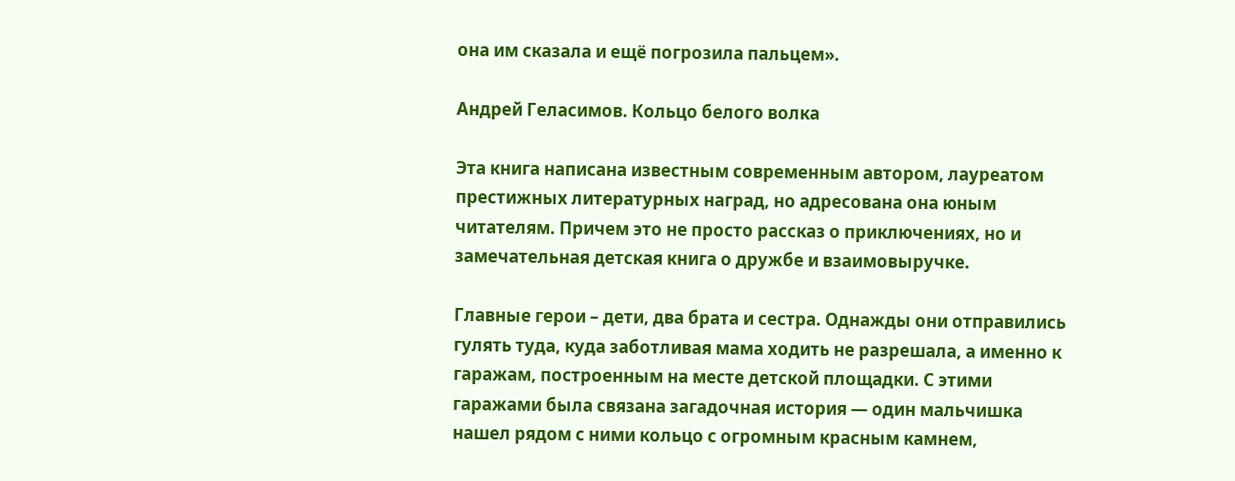она им сказала и ещё погрозила пальцем».

Андрей Геласимов. Кольцо белого волка

Эта книга написана известным современным автором, лауреатом престижных литературных наград, но адресована она юным читателям. Причем это не просто рассказ о приключениях, но и замечательная детская книга о дружбе и взаимовыручке.

Главные герои – дети, два брата и сестра. Однажды они отправились гулять туда, куда заботливая мама ходить не разрешала, а именно к гаражам, построенным на месте детской площадки. С этими гаражами была связана загадочная история — один мальчишка нашел рядом с ними кольцо с огромным красным камнем,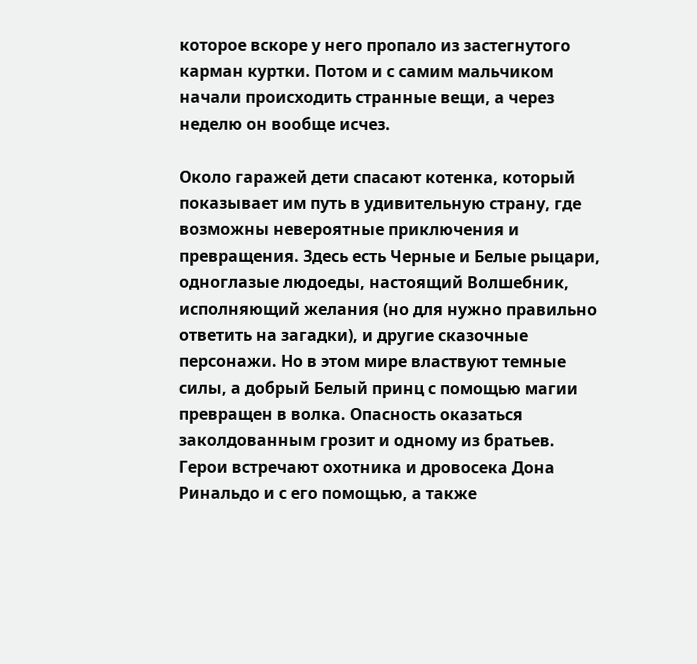которое вскоре у него пропало из застегнутого карман куртки. Потом и с самим мальчиком начали происходить странные вещи, а через неделю он вообще исчез.

Около гаражей дети спасают котенка, который показывает им путь в удивительную страну, где возможны невероятные приключения и превращения. Здесь есть Черные и Белые рыцари, одноглазые людоеды, настоящий Волшебник, исполняющий желания (но для нужно правильно ответить на загадки), и другие сказочные персонажи. Но в этом мире властвуют темные силы, а добрый Белый принц с помощью магии превращен в волка. Опасность оказаться заколдованным грозит и одному из братьев. Герои встречают охотника и дровосека Дона Ринальдо и с его помощью, а также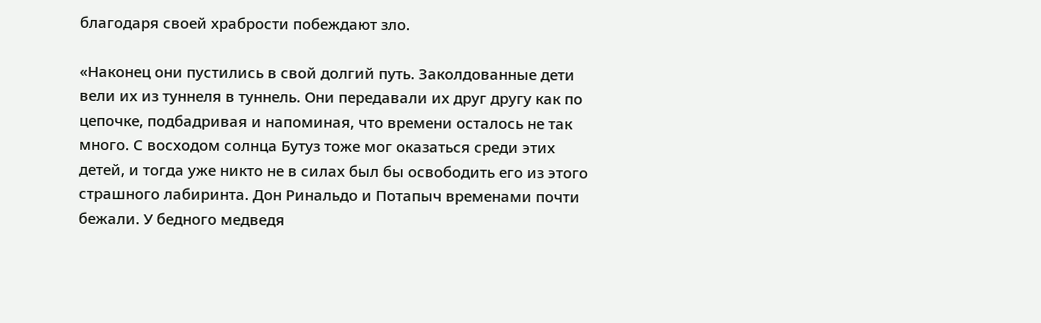благодаря своей храбрости побеждают зло.

«Наконец они пустились в свой долгий путь. Заколдованные дети вели их из туннеля в туннель. Они передавали их друг другу как по цепочке, подбадривая и напоминая, что времени осталось не так много. С восходом солнца Бутуз тоже мог оказаться среди этих детей, и тогда уже никто не в силах был бы освободить его из этого страшного лабиринта. Дон Ринальдо и Потапыч временами почти бежали. У бедного медведя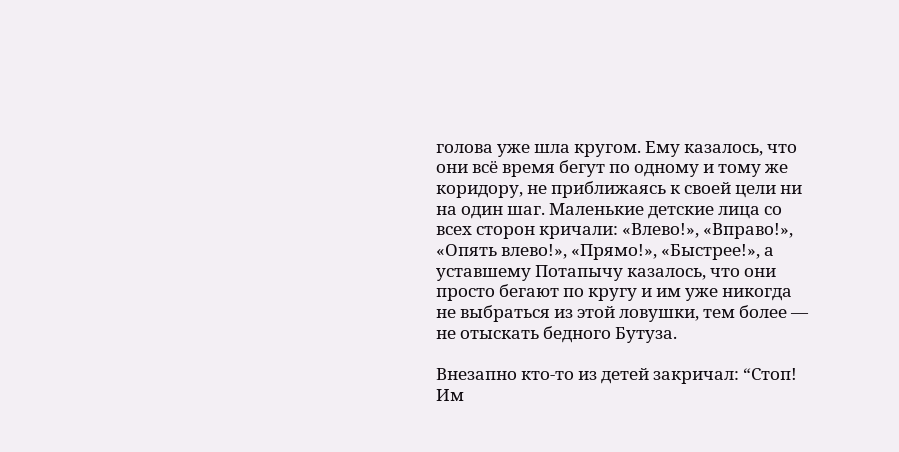голова уже шла кругом. Ему казалось, что они всё время бегут по одному и тому же коридору, не приближаясь к своей цели ни на один шаг. Маленькие детские лица со всех сторон кричали: «Влево!», «Вправо!», «Опять влево!», «Прямо!», «Быстрее!», а уставшему Потапычу казалось, что они просто бегают по кругу и им уже никогда не выбраться из этой ловушки, тем более — не отыскать бедного Бутуза.

Внезапно кто-то из детей закричал: “Стоп! Им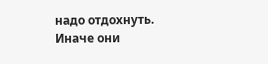надо отдохнуть. Иначе они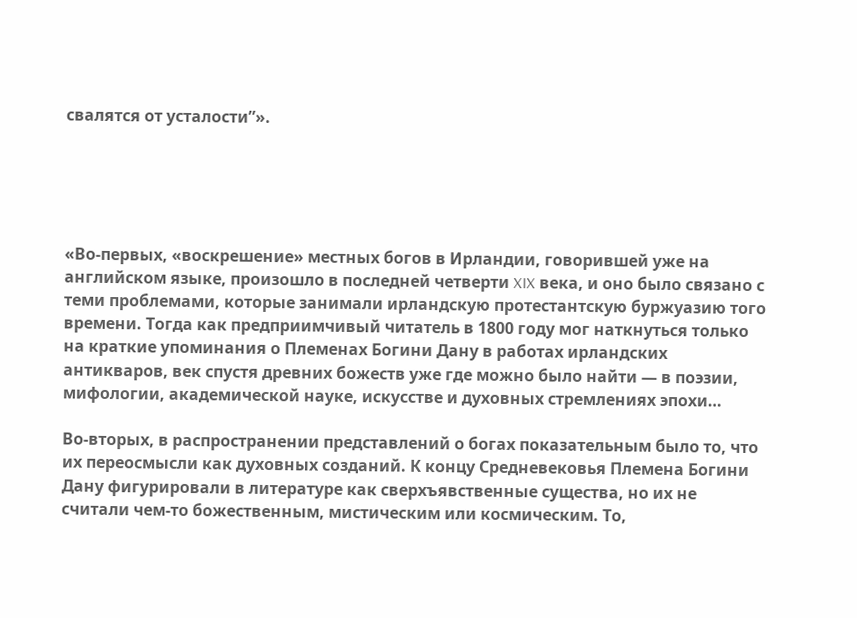свалятся от усталости”».





«Во-первых, «воскрешение» местных богов в Ирландии, говорившей уже на английском языке, произошло в последней четверти XIX века, и оно было связано с теми проблемами, которые занимали ирландскую протестантскую буржуазию того времени. Тогда как предприимчивый читатель в 1800 году мог наткнуться только на краткие упоминания о Племенах Богини Дану в работах ирландских антикваров, век спустя древних божеств уже где можно было найти — в поэзии, мифологии, академической науке, искусстве и духовных стремлениях эпохи…

Во-вторых, в распространении представлений о богах показательным было то, что их переосмысли как духовных созданий. К концу Средневековья Племена Богини Дану фигурировали в литературе как сверхъявственные существа, но их не считали чем-то божественным, мистическим или космическим. То,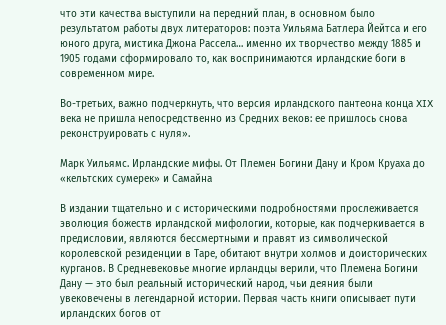что эти качества выступили на передний план, в основном было результатом работы двух литераторов: поэта Уильяма Батлера Йейтса и его юного друга, мистика Джона Рассела… именно их творчество между 1885 и 1905 годами сформировало то, как воспринимаются ирландские боги в современном мире.

Во-третьих, важно подчеркнуть, что версия ирландского пантеона конца XIX века не пришла непосредственно из Средних веков: ее пришлось снова реконструировать с нуля».

Марк Уильямс. Ирландские мифы. От Племен Богини Дану и Кром Круаха до «кельтских сумерек» и Самайна

В издании тщательно и с историческими подробностями прослеживается эволюция божеств ирландской мифологии, которые, как подчеркивается в предисловии, являются бессмертными и правят из символической королевской резиденции в Таре, обитают внутри холмов и доисторических курганов. В Средневековье многие ирландцы верили, что Племена Богини Дану — это был реальный исторический народ, чьи деяния были увековечены в легендарной истории. Первая часть книги описывает пути ирландских богов от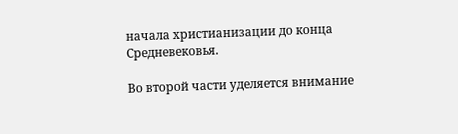начала христианизации до конца Средневековья.

Во второй части уделяется внимание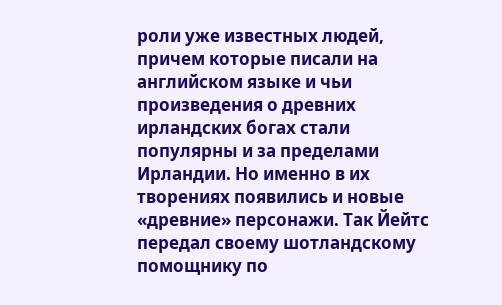роли уже известных людей, причем которые писали на английском языке и чьи произведения о древних ирландских богах стали популярны и за пределами Ирландии. Но именно в их творениях появились и новые «древние» персонажи. Так Йейтс передал своему шотландскому помощнику по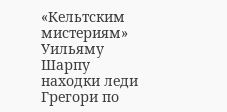«Кельтским мистериям» Уильяму Шарпу находки леди Грегори по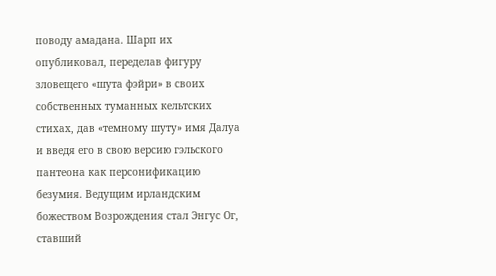поводу амадана. Шарп их опубликовал, переделав фигуру зловещего «шута фэйри» в своих собственных туманных кельтских стихах, дав «темному шуту» имя Далуа и введя его в свою версию гэльского пантеона как персонификацию безумия. Ведущим ирландским божеством Возрождения стал Энгус Ог, ставший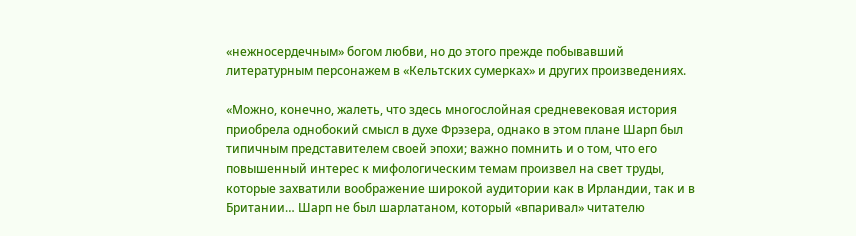«нежносердечным» богом любви, но до этого прежде побывавший литературным персонажем в «Кельтских сумерках» и других произведениях.

«Можно, конечно, жалеть, что здесь многослойная средневековая история приобрела однобокий смысл в духе Фрэзера, однако в этом плане Шарп был типичным представителем своей эпохи; важно помнить и о том, что его повышенный интерес к мифологическим темам произвел на свет труды, которые захватили воображение широкой аудитории как в Ирландии, так и в Британии… Шарп не был шарлатаном, который «впаривал» читателю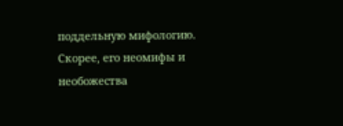поддельную мифологию. Скорее, его неомифы и необожества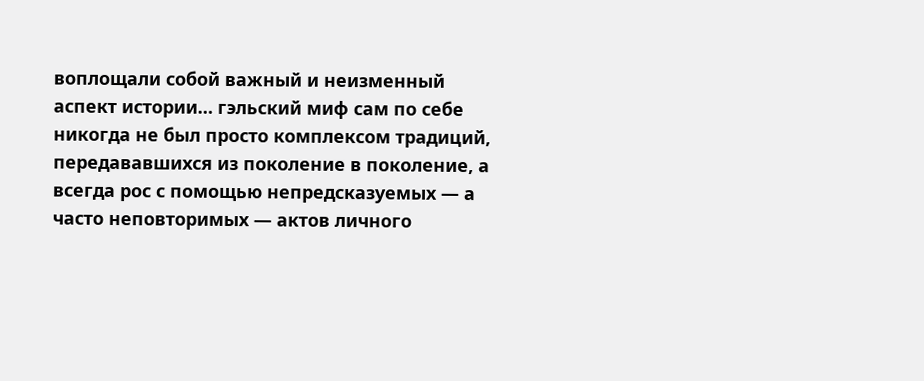воплощали собой важный и неизменный аспект истории… гэльский миф сам по себе никогда не был просто комплексом традиций, передававшихся из поколение в поколение, а всегда рос с помощью непредсказуемых — а часто неповторимых — актов личного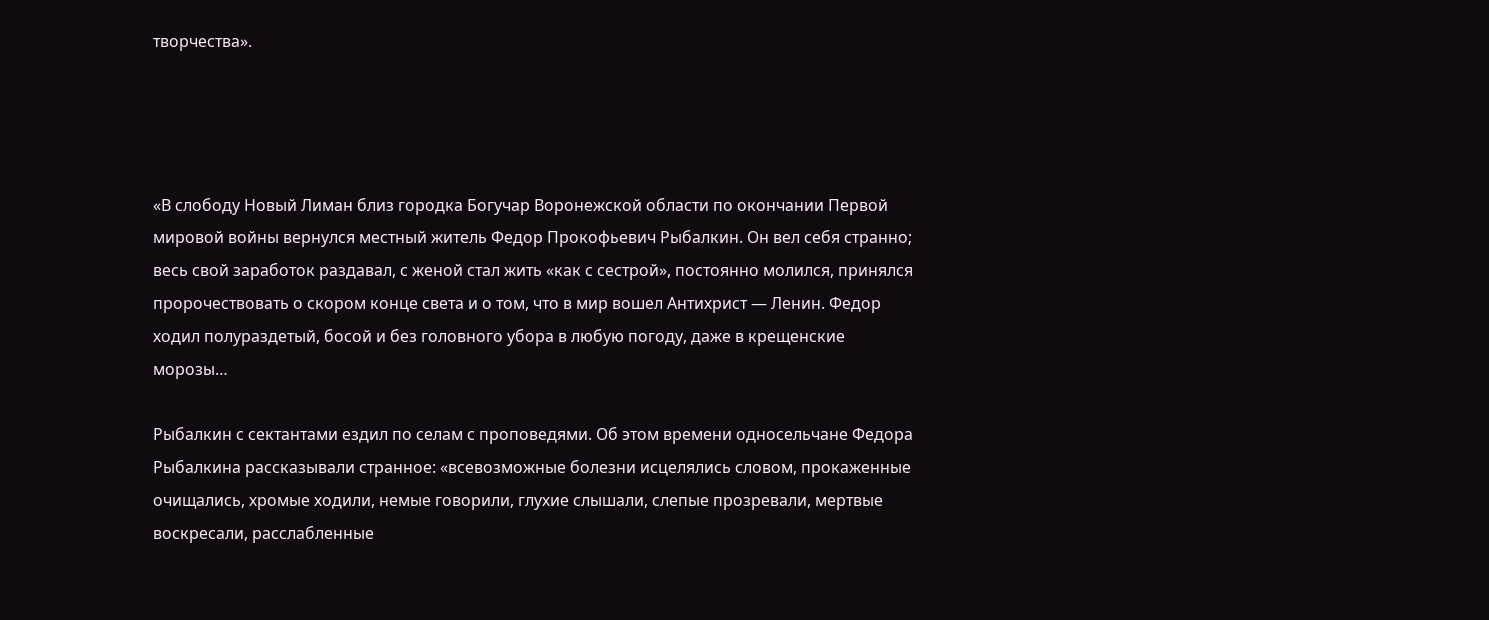творчества».




«В слободу Новый Лиман близ городка Богучар Воронежской области по окончании Первой мировой войны вернулся местный житель Федор Прокофьевич Рыбалкин. Он вел себя странно; весь свой заработок раздавал, с женой стал жить «как с сестрой», постоянно молился, принялся пророчествовать о скором конце света и о том, что в мир вошел Антихрист — Ленин. Федор ходил полураздетый, босой и без головного убора в любую погоду, даже в крещенские морозы…

Рыбалкин с сектантами ездил по селам с проповедями. Об этом времени односельчане Федора Рыбалкина рассказывали странное: «всевозможные болезни исцелялись словом, прокаженные очищались, хромые ходили, немые говорили, глухие слышали, слепые прозревали, мертвые воскресали, расслабленные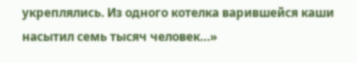укреплялись. Из одного котелка варившейся каши насытил семь тысяч человек…»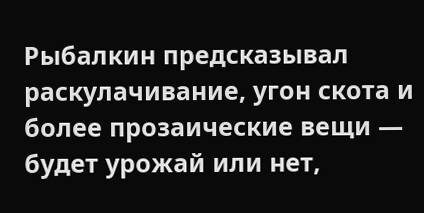Рыбалкин предсказывал раскулачивание, угон скота и более прозаические вещи — будет урожай или нет,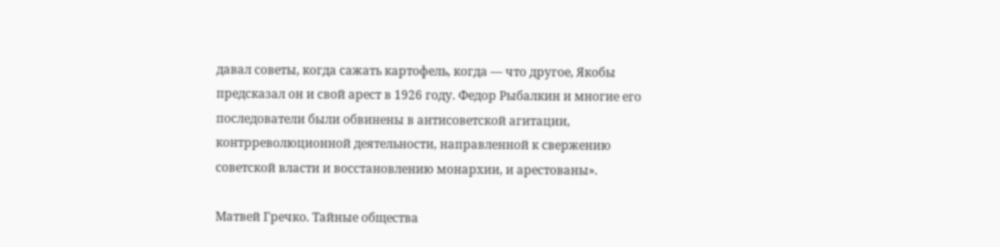давал советы, когда сажать картофель, когда — что другое, Якобы предсказал он и свой арест в 1926 году. Федор Рыбалкин и многие его последователи были обвинены в антисоветской агитации, контрреволюционной деятельности, направленной к свержению советской власти и восстановлению монархии, и арестованы».

Матвей Гречко. Тайные общества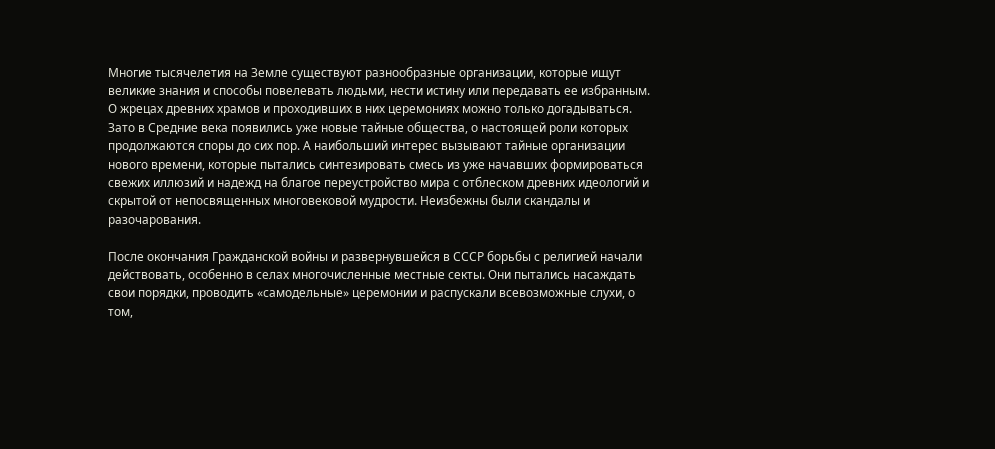Многие тысячелетия на Земле существуют разнообразные организации, которые ищут великие знания и способы повелевать людьми, нести истину или передавать ее избранным. О жрецах древних храмов и проходивших в них церемониях можно только догадываться. Зато в Средние века появились уже новые тайные общества, о настоящей роли которых продолжаются споры до сих пор. А наибольший интерес вызывают тайные организации нового времени, которые пытались синтезировать смесь из уже начавших формироваться свежих иллюзий и надежд на благое переустройство мира с отблеском древних идеологий и скрытой от непосвященных многовековой мудрости. Неизбежны были скандалы и разочарования.

После окончания Гражданской войны и развернувшейся в СССР борьбы с религией начали действовать, особенно в селах многочисленные местные секты. Они пытались насаждать свои порядки, проводить «самодельные» церемонии и распускали всевозможные слухи, о том,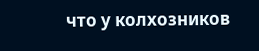что у колхозников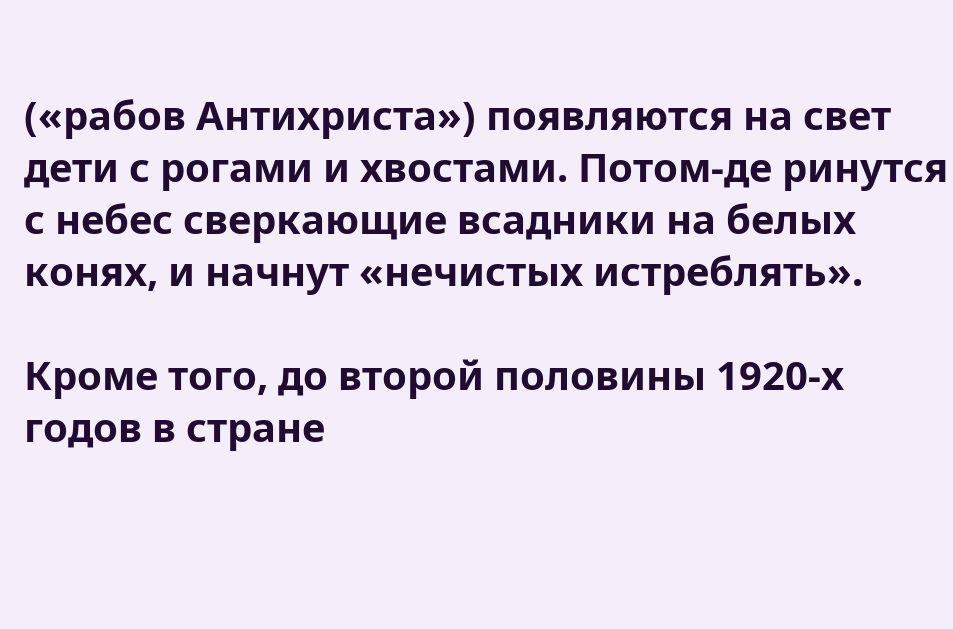(«рабов Антихриста») появляются на свет дети с рогами и хвостами. Потом-де ринутся с небес сверкающие всадники на белых конях, и начнут «нечистых истреблять».

Кроме того, до второй половины 1920-х годов в стране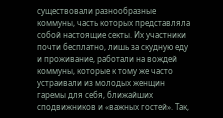существовали разнообразные коммуны, часть которых представляла собой настоящие секты. Их участники почти бесплатно, лишь за скудную еду и проживание, работали на вождей коммуны, которые к тому же часто устраивали из молодых женщин гаремы для себя, ближайших сподвижников и «важных гостей». Так,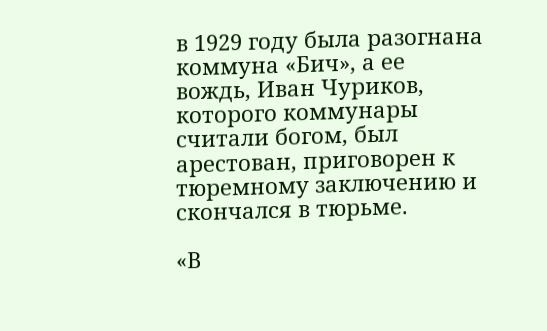в 1929 году была разогнана коммуна «Бич», а ее вождь, Иван Чуриков, которого коммунары считали богом, был арестован, приговорен к тюремному заключению и скончался в тюрьме.

«В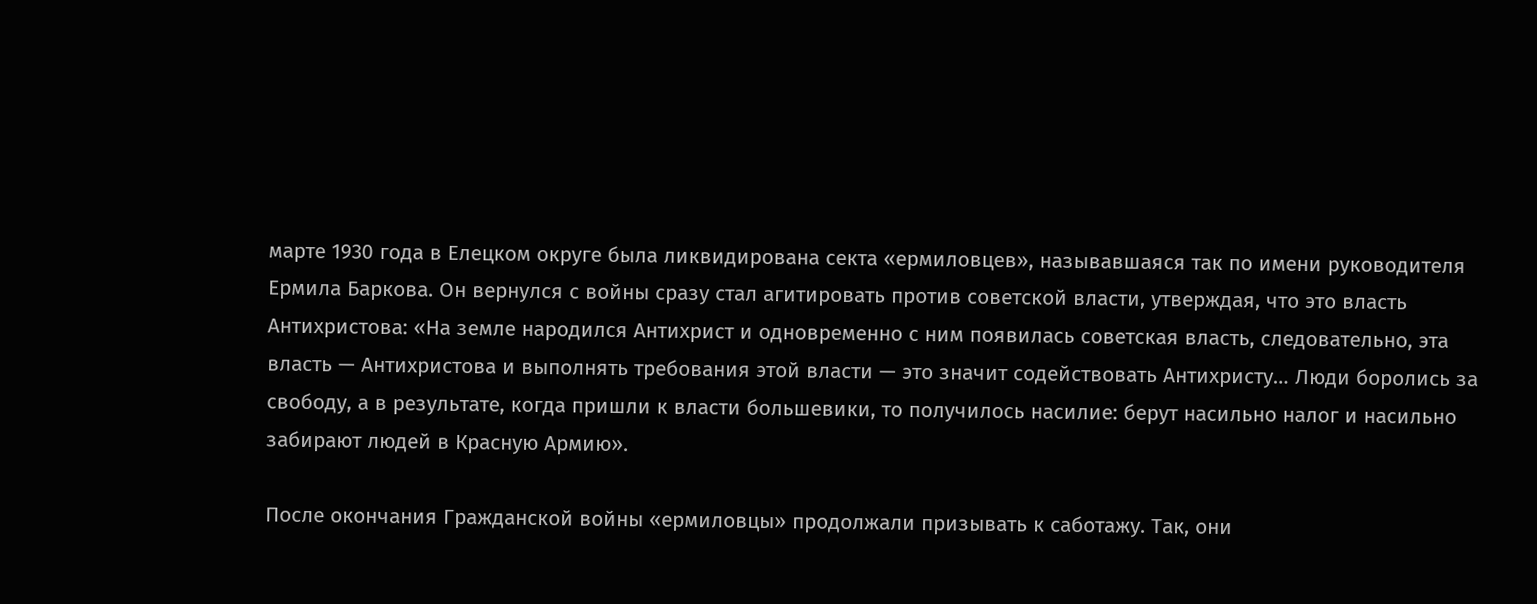марте 1930 года в Елецком округе была ликвидирована секта «ермиловцев», называвшаяся так по имени руководителя Ермила Баркова. Он вернулся с войны сразу стал агитировать против советской власти, утверждая, что это власть Антихристова: «На земле народился Антихрист и одновременно с ним появилась советская власть, следовательно, эта власть — Антихристова и выполнять требования этой власти — это значит содействовать Антихристу… Люди боролись за свободу, а в результате, когда пришли к власти большевики, то получилось насилие: берут насильно налог и насильно забирают людей в Красную Армию».

После окончания Гражданской войны «ермиловцы» продолжали призывать к саботажу. Так, они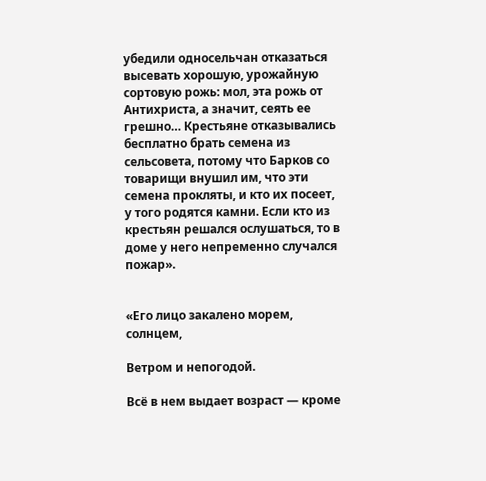убедили односельчан отказаться высевать хорошую, урожайную сортовую рожь: мол, эта рожь от Антихриста, а значит, сеять ее грешно… Крестьяне отказывались бесплатно брать семена из сельсовета, потому что Барков со товарищи внушил им, что эти семена прокляты, и кто их посеет, у того родятся камни. Если кто из крестьян решался ослушаться, то в доме у него непременно случался пожар».


«Его лицо закалено морем, солнцем,

Ветром и непогодой.

Всё в нем выдает возраст — кроме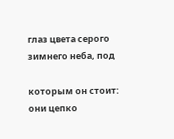глаз цвета серого зимнего неба, под

которым он стоит: они цепко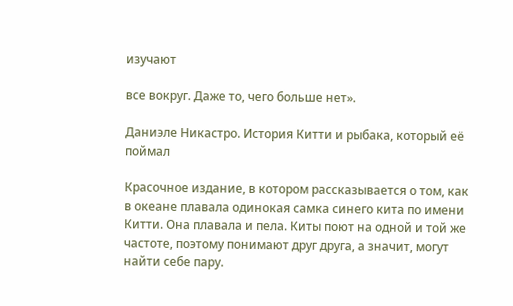изучают

все вокруг. Даже то, чего больше нет».

Даниэле Никастро. История Китти и рыбака, который её поймал

Красочное издание, в котором рассказывается о том, как в океане плавала одинокая самка синего кита по имени Китти. Она плавала и пела. Киты поют на одной и той же частоте, поэтому понимают друг друга, а значит, могут найти себе пару.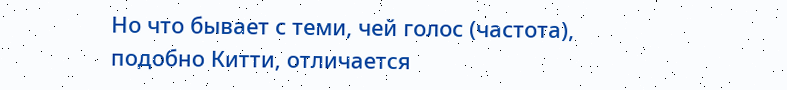Но что бывает с теми, чей голос (частота), подобно Китти, отличается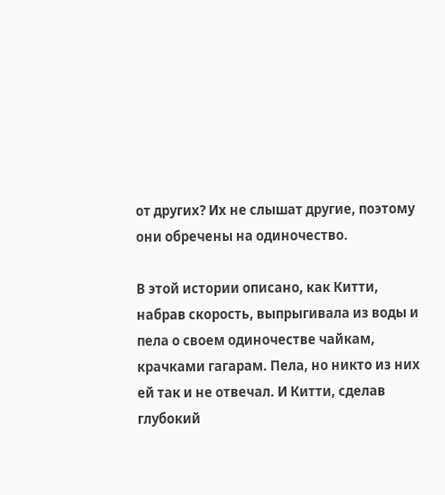от других? Их не слышат другие, поэтому они обречены на одиночество.

В этой истории описано, как Китти, набрав скорость, выпрыгивала из воды и пела о своем одиночестве чайкам, крачками гагарам. Пела, но никто из них ей так и не отвечал. И Китти, сделав глубокий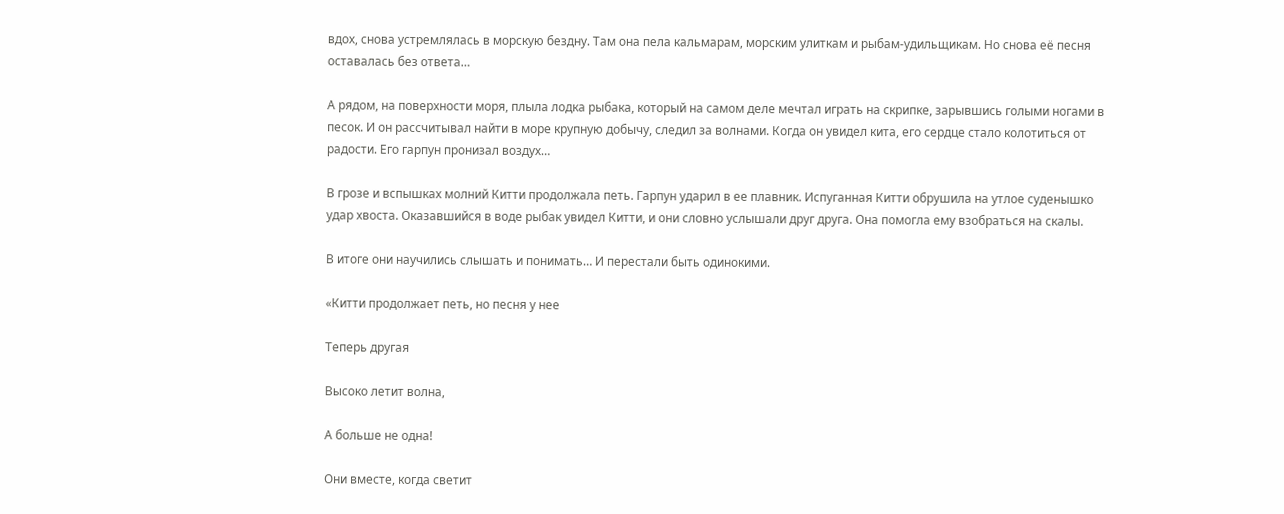вдох, снова устремлялась в морскую бездну. Там она пела кальмарам, морским улиткам и рыбам-удильщикам. Но снова её песня оставалась без ответа…

А рядом, на поверхности моря, плыла лодка рыбака, который на самом деле мечтал играть на скрипке, зарывшись голыми ногами в песок. И он рассчитывал найти в море крупную добычу, следил за волнами. Когда он увидел кита, его сердце стало колотиться от радости. Его гарпун пронизал воздух…

В грозе и вспышках молний Китти продолжала петь. Гарпун ударил в ее плавник. Испуганная Китти обрушила на утлое суденышко удар хвоста. Оказавшийся в воде рыбак увидел Китти, и они словно услышали друг друга. Она помогла ему взобраться на скалы.

В итоге они научились слышать и понимать… И перестали быть одинокими.

«Китти продолжает петь, но песня у нее

Теперь другая

Высоко летит волна,

А больше не одна!

Они вместе, когда светит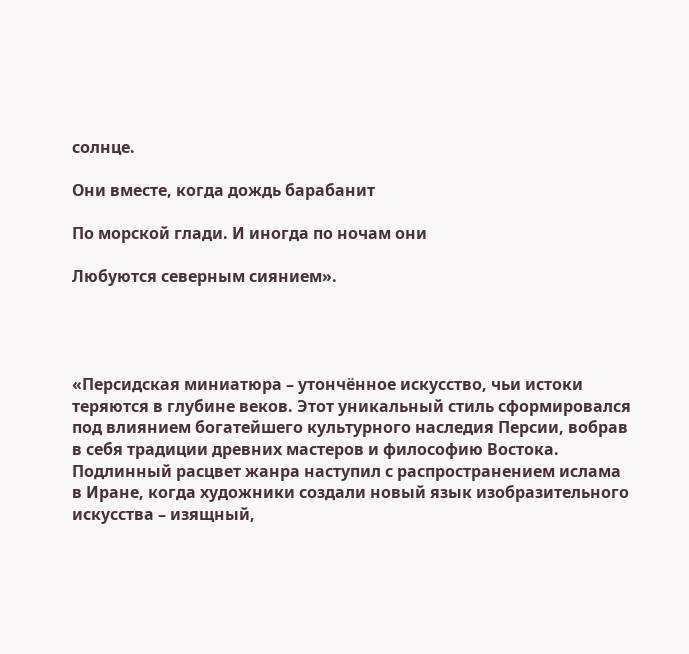солнце.

Они вместе, когда дождь барабанит

По морской глади. И иногда по ночам они

Любуются северным сиянием».




«Персидская миниатюра – утончённое искусство, чьи истоки теряются в глубине веков. Этот уникальный стиль сформировался под влиянием богатейшего культурного наследия Персии, вобрав в себя традиции древних мастеров и философию Востока. Подлинный расцвет жанра наступил с распространением ислама в Иране, когда художники создали новый язык изобразительного искусства – изящный,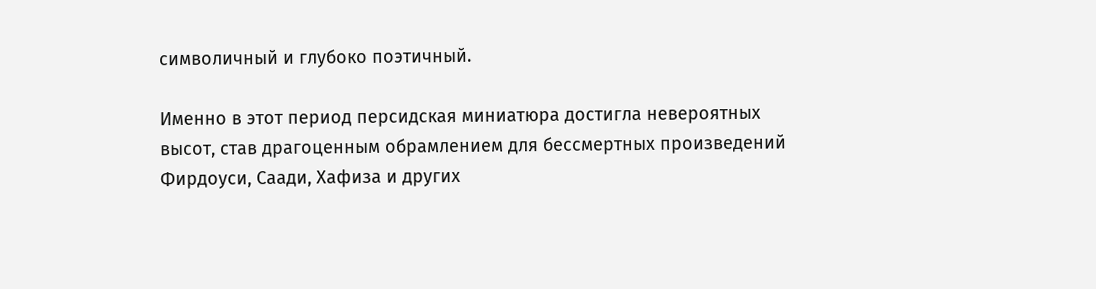символичный и глубоко поэтичный.

Именно в этот период персидская миниатюра достигла невероятных высот, став драгоценным обрамлением для бессмертных произведений Фирдоуси, Саади, Хафиза и других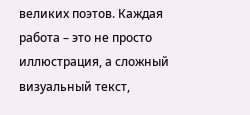великих поэтов. Каждая работа – это не просто иллюстрация, а сложный визуальный текст,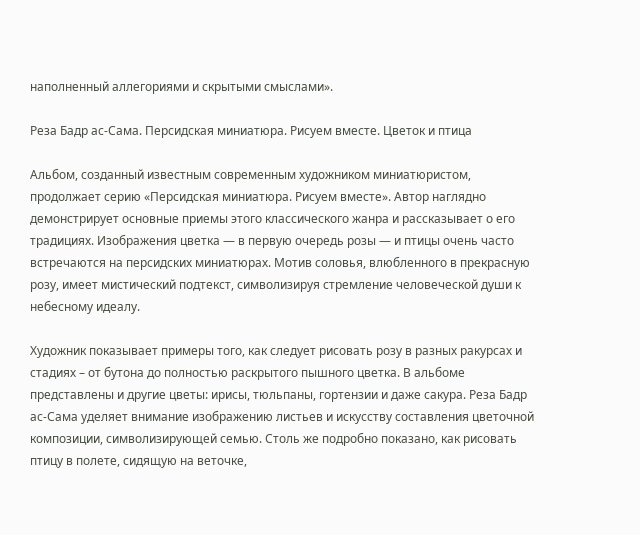наполненный аллегориями и скрытыми смыслами».

Реза Бадр ас-Сама. Персидская миниатюра. Рисуем вместе. Цветок и птица

Альбом, созданный известным современным художником миниатюристом, продолжает серию «Персидская миниатюра. Рисуем вместе». Автор наглядно демонстрирует основные приемы этого классического жанра и рассказывает о его традициях. Изображения цветка — в первую очередь розы — и птицы очень часто встречаются на персидских миниатюрах. Мотив соловья, влюбленного в прекрасную розу, имеет мистический подтекст, символизируя стремление человеческой души к небесному идеалу.

Художник показывает примеры того, как следует рисовать розу в разных ракурсах и стадиях – от бутона до полностью раскрытого пышного цветка. В альбоме представлены и другие цветы: ирисы, тюльпаны, гортензии и даже сакура. Реза Бадр ас-Сама уделяет внимание изображению листьев и искусству составления цветочной композиции, символизирующей семью. Столь же подробно показано, как рисовать птицу в полете, сидящую на веточке,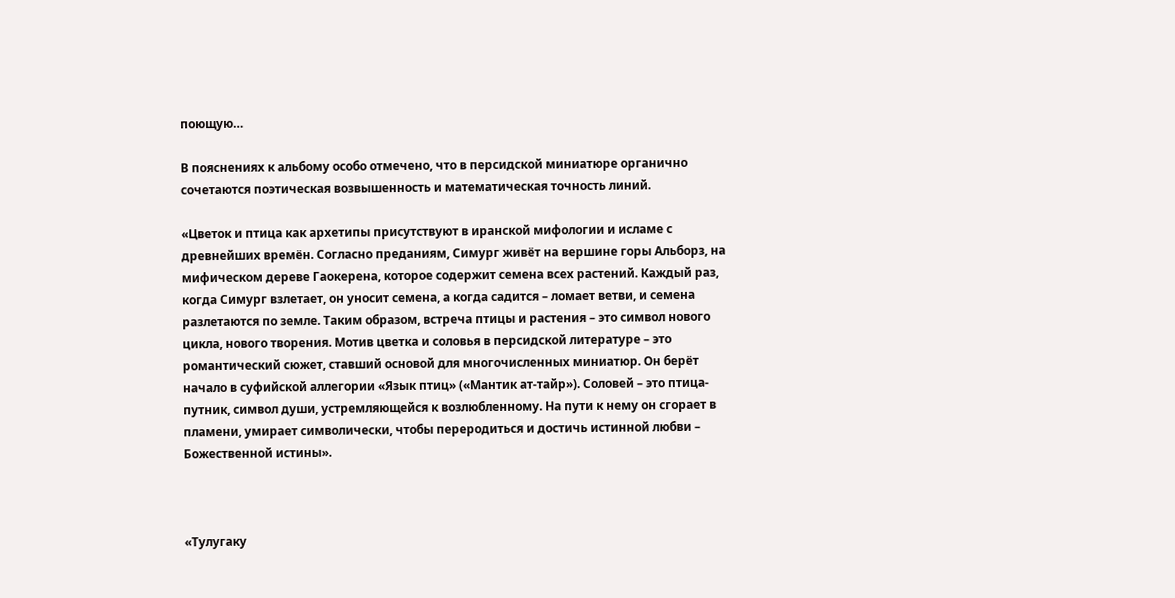поющую…

В пояснениях к альбому особо отмечено, что в персидской миниатюре органично сочетаются поэтическая возвышенность и математическая точность линий.

«Цветок и птица как архетипы присутствуют в иранской мифологии и исламе с древнейших времён. Согласно преданиям, Симург живёт на вершине горы Альборз, на мифическом дереве Гаокерена, которое содержит семена всех растений. Каждый раз, когда Симург взлетает, он уносит семена, а когда садится – ломает ветви, и семена разлетаются по земле. Таким образом, встреча птицы и растения – это символ нового цикла, нового творения. Мотив цветка и соловья в персидской литературе – это романтический сюжет, ставший основой для многочисленных миниатюр. Он берёт начало в суфийской аллегории «Язык птиц» («Мантик ат-тайр»). Соловей – это птица-путник, символ души, устремляющейся к возлюбленному. На пути к нему он сгорает в пламени, умирает символически, чтобы переродиться и достичь истинной любви – Божественной истины».



«Тулугаку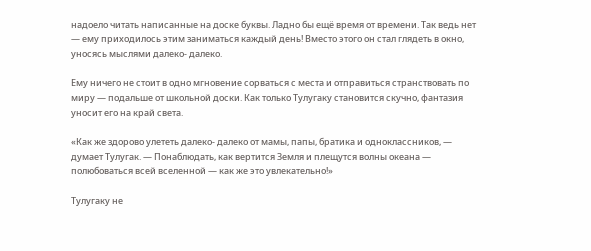надоело читать написанные на доске буквы. Ладно бы ещё время от времени. Так ведь нет — ему приходилось этим заниматься каждый день! Вместо этого он стал глядеть в окно, уносясь мыслями далеко- далеко.

Ему ничего не стоит в одно мгновение сорваться с места и отправиться странствовать по миру — подальше от школьной доски. Как только Тулугаку становится скучно, фантазия уносит его на край света.

«Как же здорово улететь далеко- далеко от мамы, папы, братика и одноклассников, — думает Тулугак. — Понаблюдать, как вертится Земля и плещутся волны океана — полюбоваться всей вселенной — как же это увлекательно!»

Тулугаку не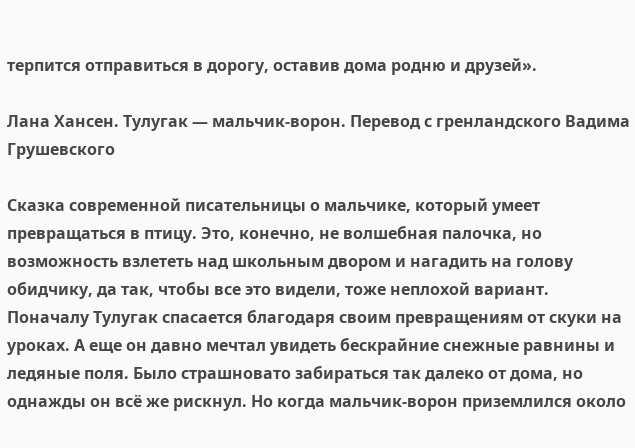терпится отправиться в дорогу, оставив дома родню и друзей».

Лана Хансен. Тулугак — мальчик-ворон. Перевод с гренландского Вадима Грушевского

Сказка современной писательницы о мальчике, который умеет превращаться в птицу. Это, конечно, не волшебная палочка, но возможность взлететь над школьным двором и нагадить на голову обидчику, да так, чтобы все это видели, тоже неплохой вариант. Поначалу Тулугак спасается благодаря своим превращениям от скуки на уроках. А еще он давно мечтал увидеть бескрайние снежные равнины и ледяные поля. Было страшновато забираться так далеко от дома, но однажды он всё же рискнул. Но когда мальчик-ворон приземлился около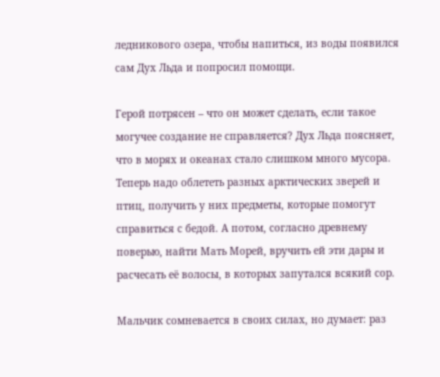ледникового озера, чтобы напиться, из воды появился сам Дух Льда и попросил помощи.

Герой потрясен – что он может сделать, если такое могучее создание не справляется? Дух Льда поясняет, что в морях и океанах стало слишком много мусора. Теперь надо облететь разных арктических зверей и птиц, получить у них предметы, которые помогут справиться с бедой. А потом, согласно древнему поверью, найти Мать Морей, вручить ей эти дары и расчесать её волосы, в которых запутался всякий сор.

Мальчик сомневается в своих силах, но думает: раз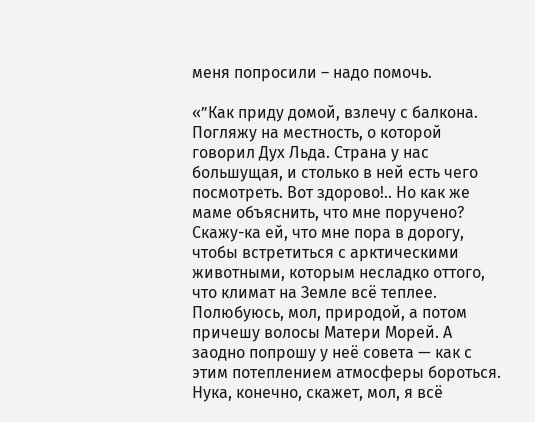меня попросили – надо помочь.

«”Как приду домой, взлечу с балкона. Погляжу на местность, о которой говорил Дух Льда. Страна у нас большущая, и столько в ней есть чего посмотреть. Вот здорово!.. Но как же маме объяснить, что мне поручено? Скажу-ка ей, что мне пора в дорогу, чтобы встретиться с арктическими животными, которым несладко оттого, что климат на Земле всё теплее. Полюбуюсь, мол, природой, а потом причешу волосы Матери Морей. А заодно попрошу у неё совета — как с этим потеплением атмосферы бороться. Нука, конечно, скажет, мол, я всё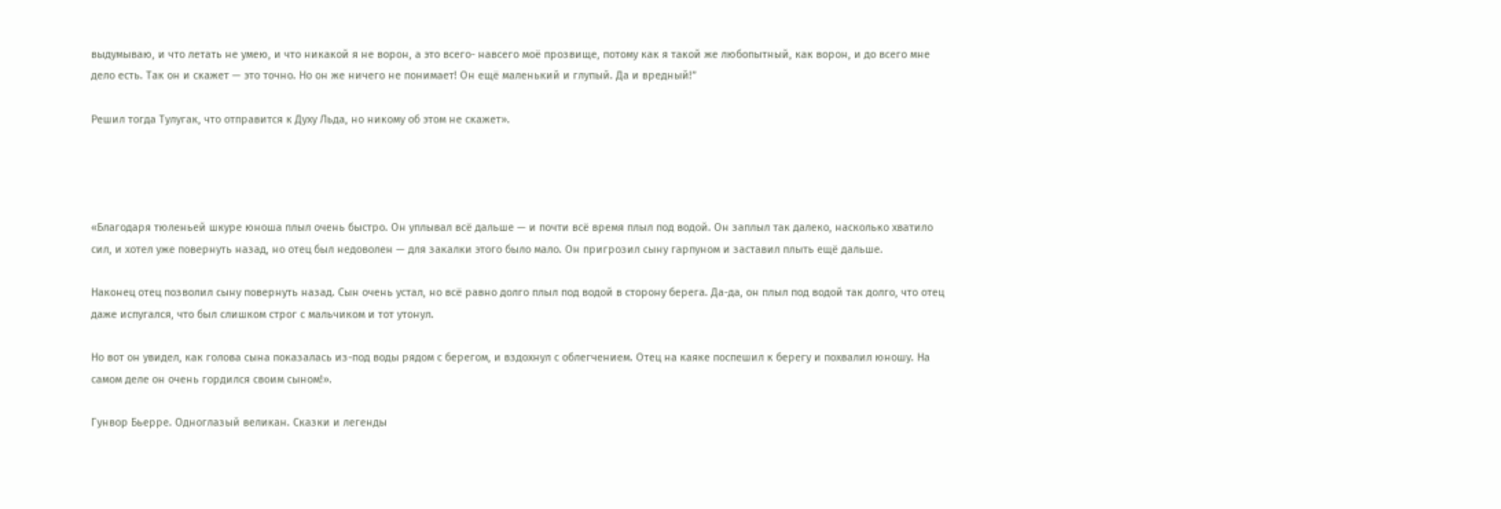выдумываю, и что летать не умею, и что никакой я не ворон, а это всего- навсего моё прозвище, потому как я такой же любопытный, как ворон, и до всего мне дело есть. Так он и скажет — это точно. Но он же ничего не понимает! Он ещё маленький и глупый. Да и вредный!”

Решил тогда Тулугак, что отправится к Духу Льда, но никому об этом не скажет».




«Благодаря тюленьей шкуре юноша плыл очень быстро. Он уплывал всё дальше — и почти всё время плыл под водой. Он заплыл так далеко, насколько хватило сил, и хотел уже повернуть назад, но отец был недоволен — для закалки этого было мало. Он пригрозил сыну гарпуном и заставил плыть ещё дальше.

Наконец отец позволил сыну повернуть назад. Сын очень устал, но всё равно долго плыл под водой в сторону берега. Да-да, он плыл под водой так долго, что отец даже испугался, что был слишком строг с мальчиком и тот утонул.

Но вот он увидел, как голова сына показалась из-под воды рядом с берегом, и вздохнул с облегчением. Отец на каяке поспешил к берегу и похвалил юношу. На самом деле он очень гордился своим сыном!».

Гунвор Бьерре. Одноглазый великан. Сказки и легенды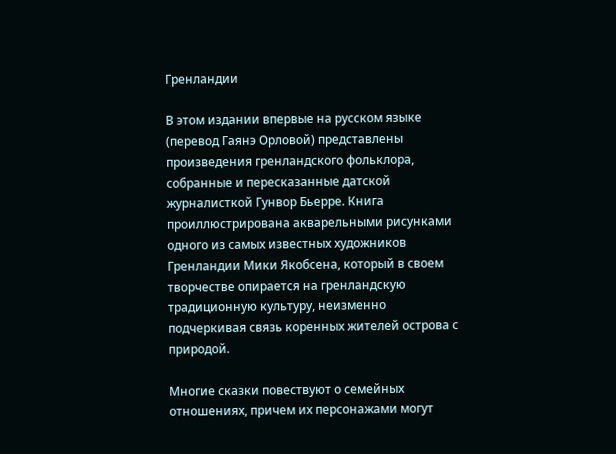Гренландии

В этом издании впервые на русском языке (перевод Гаянэ Орловой) представлены произведения гренландского фольклора, собранные и пересказанные датской журналисткой Гунвор Бьерре. Книга проиллюстрирована акварельными рисунками одного из самых известных художников Гренландии Мики Якобсена, который в своем творчестве опирается на гренландскую традиционную культуру, неизменно подчеркивая связь коренных жителей острова с природой.

Многие сказки повествуют о семейных отношениях, причем их персонажами могут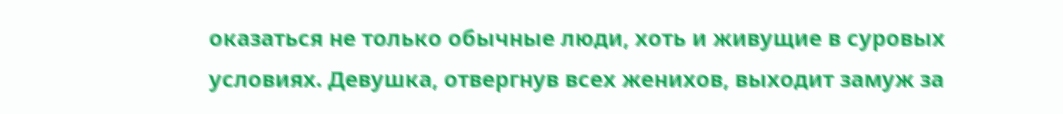оказаться не только обычные люди, хоть и живущие в суровых условиях. Девушка, отвергнув всех женихов, выходит замуж за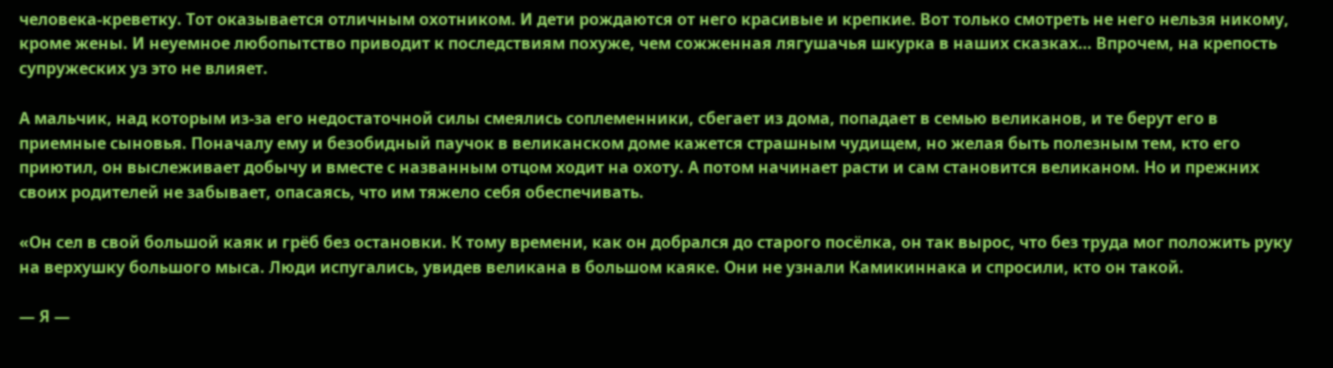человека-креветку. Тот оказывается отличным охотником. И дети рождаются от него красивые и крепкие. Вот только смотреть не него нельзя никому, кроме жены. И неуемное любопытство приводит к последствиям похуже, чем сожженная лягушачья шкурка в наших сказках… Впрочем, на крепость супружеских уз это не влияет.

А мальчик, над которым из-за его недостаточной силы смеялись соплеменники, сбегает из дома, попадает в семью великанов, и те берут его в приемные сыновья. Поначалу ему и безобидный паучок в великанском доме кажется страшным чудищем, но желая быть полезным тем, кто его приютил, он выслеживает добычу и вместе с названным отцом ходит на охоту. А потом начинает расти и сам становится великаном. Но и прежних своих родителей не забывает, опасаясь, что им тяжело себя обеспечивать.

«Он сел в свой большой каяк и грёб без остановки. К тому времени, как он добрался до старого посёлка, он так вырос, что без труда мог положить руку на верхушку большого мыса. Люди испугались, увидев великана в большом каяке. Они не узнали Камикиннака и спросили, кто он такой.

— Я —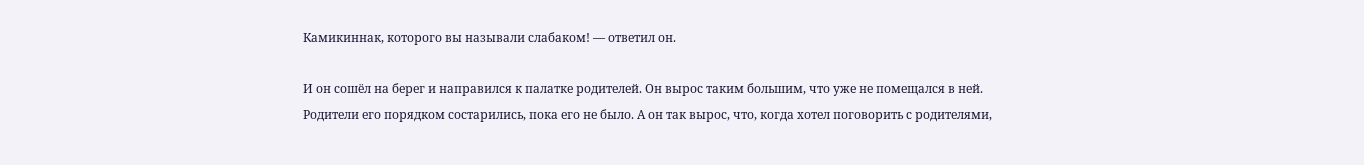Камикиннак, которого вы называли слабаком! — ответил он.

И он сошёл на берег и направился к палатке родителей. Он вырос таким большим, что уже не помещался в ней. Родители его порядком состарились, пока его не было. А он так вырос, что, когда хотел поговорить с родителями,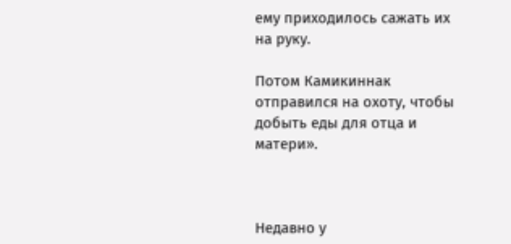ему приходилось сажать их на руку.

Потом Камикиннак отправился на охоту, чтобы добыть еды для отца и матери».



Недавно у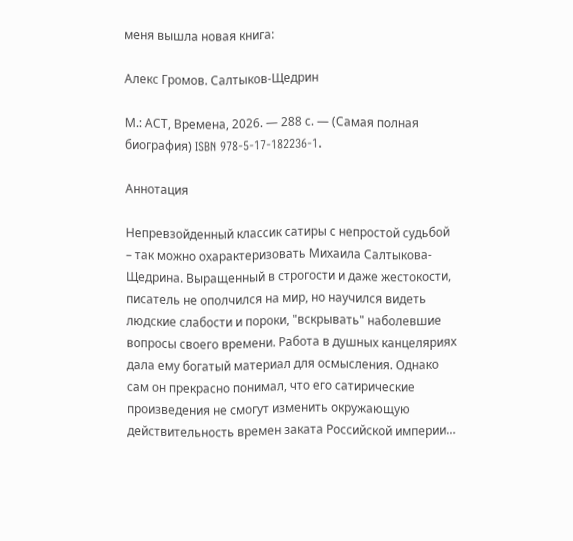меня вышла новая книга:

Алекс Громов. Салтыков-Щедрин

М.: АСТ, Времена, 2026. — 288 с. — (Самая полная биография) ISBN 978-5-17-182236-1.

Аннотация

Непревзойденный классик сатиры с непростой судьбой – так можно охарактеризовать Михаила Салтыкова-Щедрина. Выращенный в строгости и даже жестокости, писатель не ополчился на мир, но научился видеть людские слабости и пороки, "вскрывать" наболевшие вопросы своего времени. Работа в душных канцеляриях дала ему богатый материал для осмысления. Однако сам он прекрасно понимал, что его сатирические произведения не смогут изменить окружающую действительность времен заката Российской империи…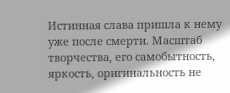Истинная слава пришла к нему уже после смерти. Масштаб творчества, его самобытность, яркость, оригинальность не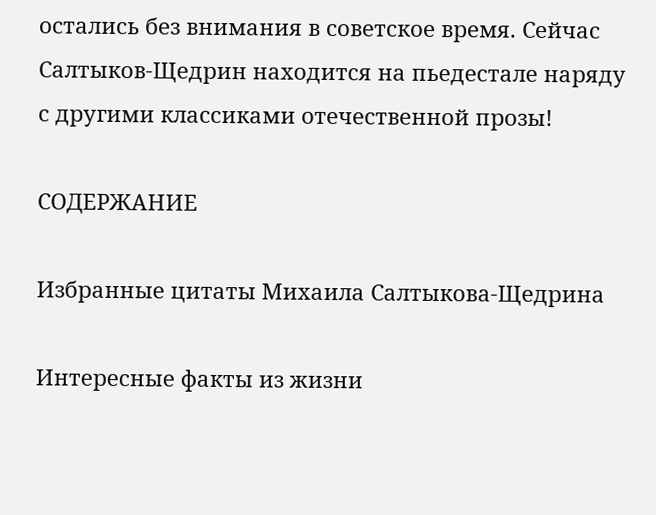остались без внимания в советское время. Сейчас Салтыков-Щедрин находится на пьедестале наряду с другими классиками отечественной прозы!

СОДЕРЖАНИЕ

Избранные цитаты Михаила Салтыкова-Щедрина

Интересные факты из жизни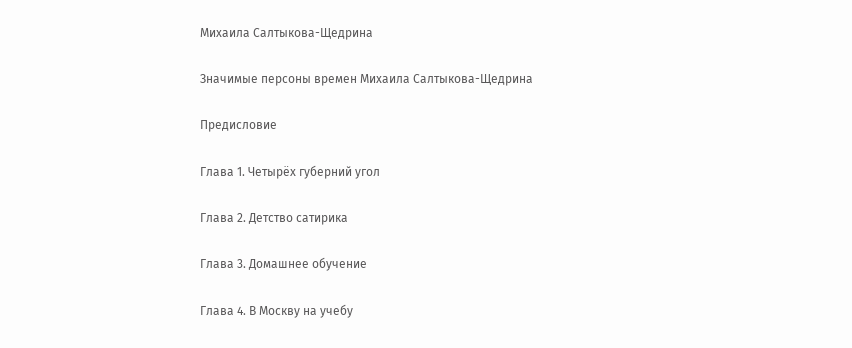Михаила Салтыкова-Щедрина

Значимые персоны времен Михаила Салтыкова-Щедрина

Предисловие

Глава 1. Четырёх губерний угол

Глава 2. Детство сатирика

Глава 3. Домашнее обучение

Глава 4. В Москву на учебу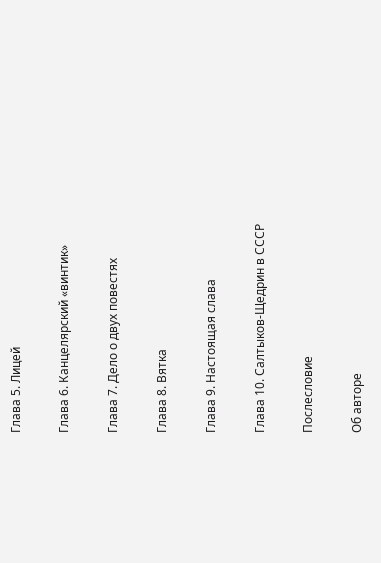Глава 5. Лицей

Глава 6. Канцелярский «винтик»

Глава 7. Дело о двух повестях

Глава 8. Вятка

Глава 9. Настоящая слава

Глава 10. Салтыков-Щедрин в СССР

Послесловие

Об авторе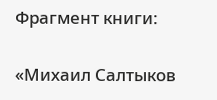Фрагмент книги:

«Михаил Салтыков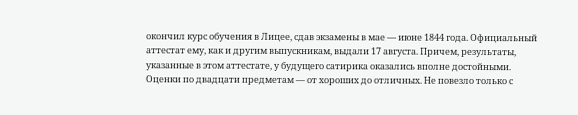окончил курс обучения в Лицее, сдав экзамены в мае — июне 1844 года. Официальный аттестат ему, как и другим выпускникам, выдали 17 августа. Причем, результаты, указанные в этом аттестате, у будущего сатирика оказались вполне достойными. Оценки по двадцати предметам — от хороших до отличных. Не повезло только с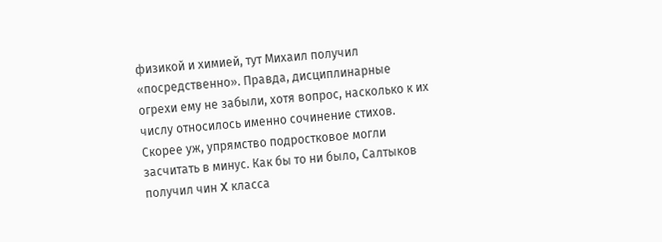физикой и химией, тут Михаил получил «посредственно». Правда, дисциплинарные огрехи ему не забыли, хотя вопрос, насколько к их числу относилось именно сочинение стихов. Скорее уж, упрямство подростковое могли засчитать в минус. Как бы то ни было, Салтыков получил чин X класса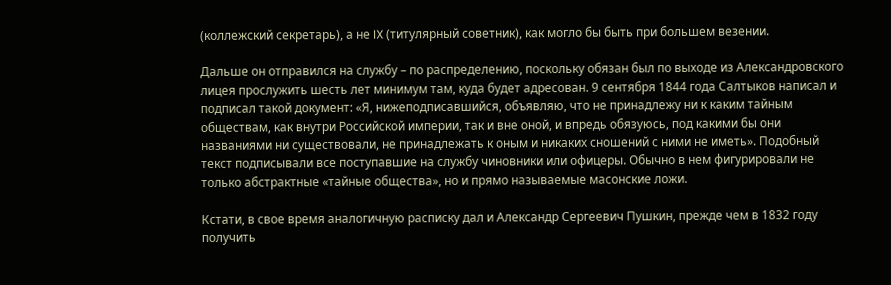(коллежский секретарь), а не IX (титулярный советник), как могло бы быть при большем везении.

Дальше он отправился на службу – по распределению, поскольку обязан был по выходе из Александровского лицея прослужить шесть лет минимум там, куда будет адресован. 9 сентября 1844 года Салтыков написал и подписал такой документ: «Я, нижеподписавшийся, объявляю, что не принадлежу ни к каким тайным обществам, как внутри Российской империи, так и вне оной, и впредь обязуюсь, под какими бы они названиями ни существовали, не принадлежать к оным и никаких сношений с ними не иметь». Подобный текст подписывали все поступавшие на службу чиновники или офицеры. Обычно в нем фигурировали не только абстрактные «тайные общества», но и прямо называемые масонские ложи.

Кстати, в свое время аналогичную расписку дал и Александр Сергеевич Пушкин, прежде чем в 1832 году получить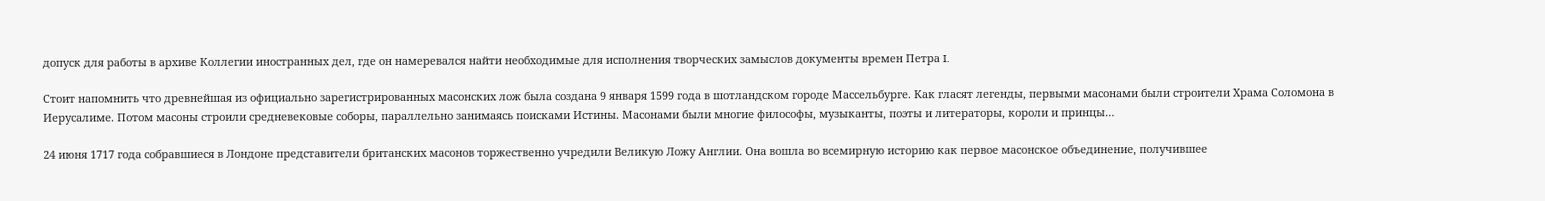допуск для работы в архиве Коллегии иностранных дел, где он намеревался найти необходимые для исполнения творческих замыслов документы времен Петра I.

Стоит напомнить что древнейшая из официально зарегистрированных масонских лож была создана 9 января 1599 года в шотландском городе Массельбурге. Как гласят легенды, первыми масонами были строители Храма Соломона в Иерусалиме. Потом масоны строили средневековые соборы, параллельно занимаясь поисками Истины. Масонами были многие философы, музыканты, поэты и литераторы, короли и принцы…

24 июня 1717 года собравшиеся в Лондоне представители британских масонов торжественно учредили Великую Ложу Англии. Она вошла во всемирную историю как первое масонское объединение, получившее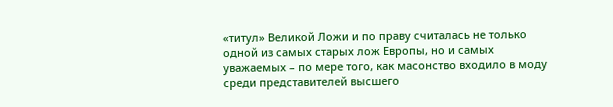«титул» Великой Ложи и по праву считалась не только одной из самых старых лож Европы, но и самых уважаемых – по мере того, как масонство входило в моду среди представителей высшего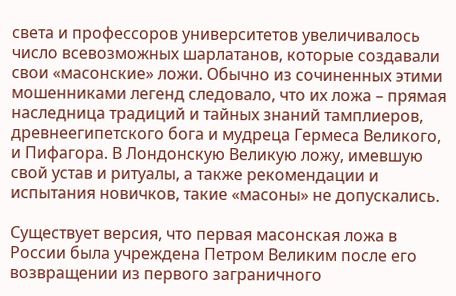света и профессоров университетов увеличивалось число всевозможных шарлатанов, которые создавали свои «масонские» ложи. Обычно из сочиненных этими мошенниками легенд следовало, что их ложа – прямая наследница традиций и тайных знаний тамплиеров, древнеегипетского бога и мудреца Гермеса Великого, и Пифагора. В Лондонскую Великую ложу, имевшую свой устав и ритуалы, а также рекомендации и испытания новичков, такие «масоны» не допускались.

Существует версия, что первая масонская ложа в России была учреждена Петром Великим после его возвращении из первого заграничного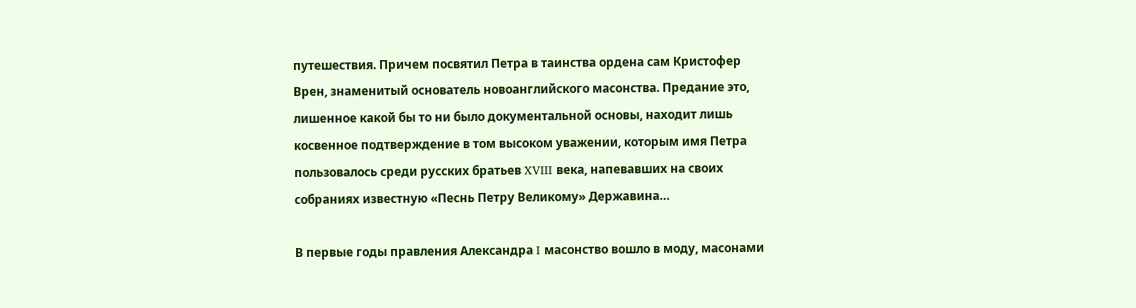путешествия. Причем посвятил Петра в таинства ордена сам Кристофер Врен, знаменитый основатель новоанглийского масонства. Предание это, лишенное какой бы то ни было документальной основы, находит лишь косвенное подтверждение в том высоком уважении, которым имя Петра пользовалось среди русских братьев XVIII века, напевавших на своих собраниях известную «Песнь Петру Великому» Державина…

В первые годы правления Александра I масонство вошло в моду, масонами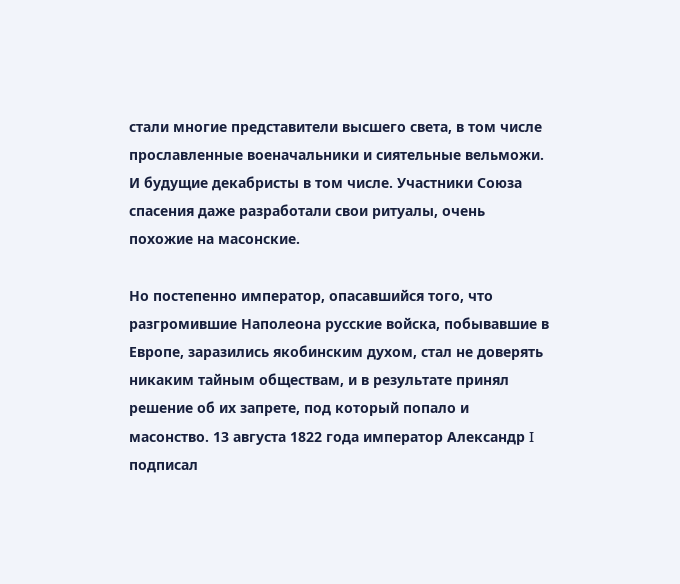стали многие представители высшего света, в том числе прославленные военачальники и сиятельные вельможи. И будущие декабристы в том числе. Участники Союза спасения даже разработали свои ритуалы, очень похожие на масонские.

Но постепенно император, опасавшийся того, что разгромившие Наполеона русские войска, побывавшие в Европе, заразились якобинским духом, стал не доверять никаким тайным обществам, и в результате принял решение об их запрете, под который попало и масонство. 13 августа 1822 года император Александр I подписал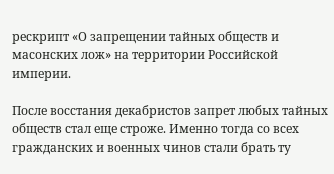рескрипт «О запрещении тайных обществ и масонских лож» на территории Российской империи.

После восстания декабристов запрет любых тайных обществ стал еще строже. Именно тогда со всех гражданских и военных чинов стали брать ту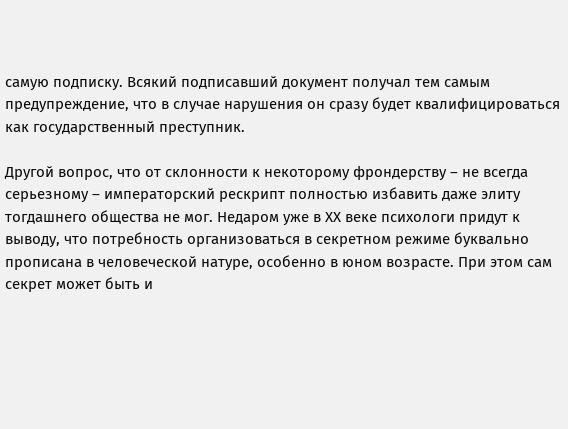самую подписку. Всякий подписавший документ получал тем самым предупреждение, что в случае нарушения он сразу будет квалифицироваться как государственный преступник.

Другой вопрос, что от склонности к некоторому фрондерству – не всегда серьезному – императорский рескрипт полностью избавить даже элиту тогдашнего общества не мог. Недаром уже в ХХ веке психологи придут к выводу, что потребность организоваться в секретном режиме буквально прописана в человеческой натуре, особенно в юном возрасте. При этом сам секрет может быть и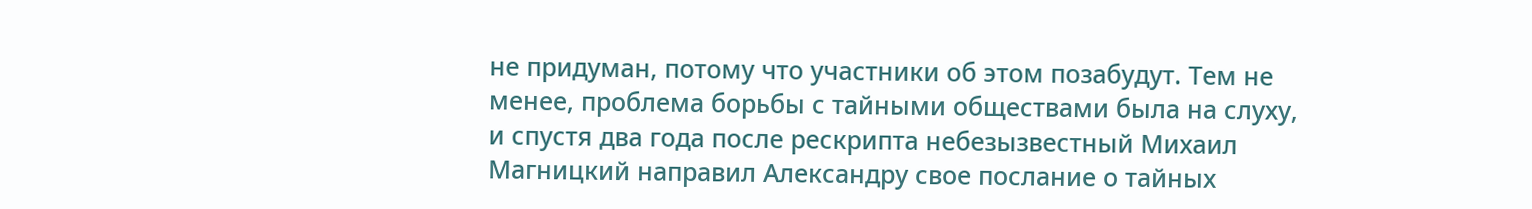не придуман, потому что участники об этом позабудут. Тем не менее, проблема борьбы с тайными обществами была на слуху, и спустя два года после рескрипта небезызвестный Михаил Магницкий направил Александру свое послание о тайных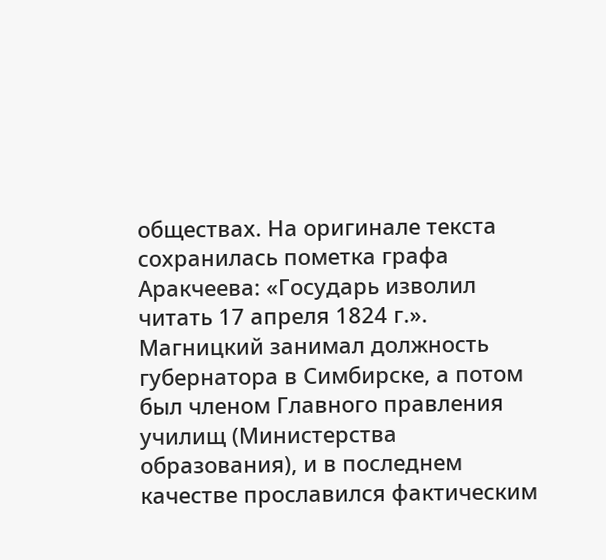обществах. На оригинале текста сохранилась пометка графа Аракчеева: «Государь изволил читать 17 апреля 1824 г.». Магницкий занимал должность губернатора в Симбирске, а потом был членом Главного правления училищ (Министерства образования), и в последнем качестве прославился фактическим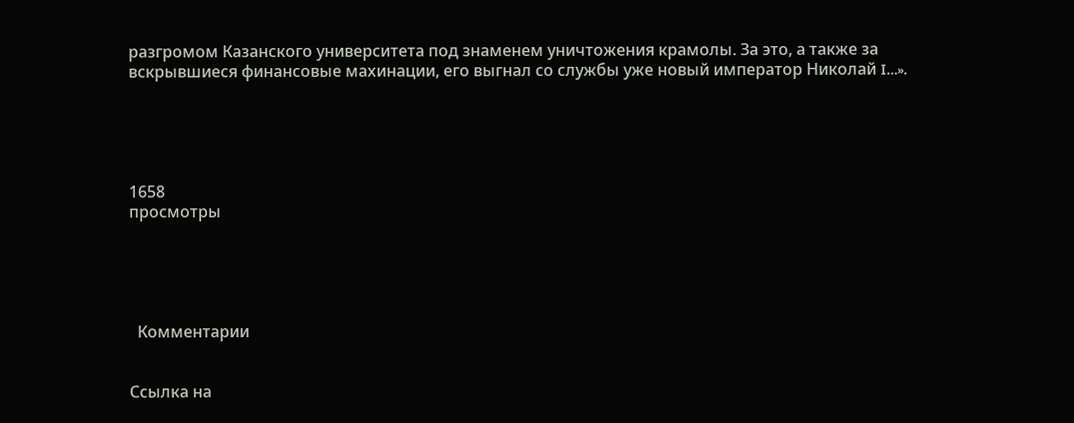разгромом Казанского университета под знаменем уничтожения крамолы. За это, а также за вскрывшиеся финансовые махинации, его выгнал со службы уже новый император Николай I…».





1658
просмотры





  Комментарии


Ссылка на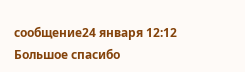сообщение24 января 12:12
Большое спасибо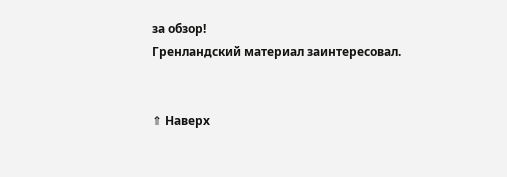за обзор!
Гренландский материал заинтересовал.


⇑ Наверх